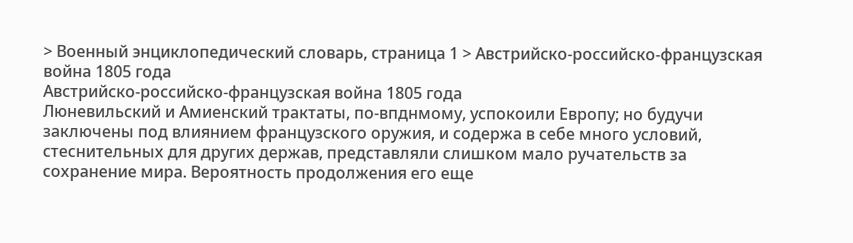> Военный энциклопедический словарь, страница 1 > Австрийско-российско-французская война 1805 года
Австрийско-российско-французская война 1805 года
Люневильский и Амиенский трактаты, по-впднмому, успокоили Европу; но будучи заключены под влиянием французского оружия, и содержа в себе много условий, стеснительных для других держав, представляли слишком мало ручательств за сохранение мира. Вероятность продолжения его еще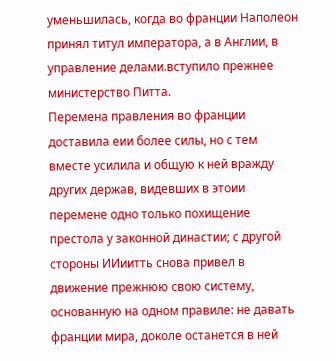уменьшилась, когда во франции Наполеон принял титул императора, а в Англии, в управление делами.вступило прежнее министерство Питта.
Перемена правления во франции доставила еии более силы, но с тем вместе усилила и общую к ней вражду других держав, видевших в этоии перемене одно только похищение престола у законной династии; с другой стороны ИИиитть снова привел в движение прежнюю свою систему, основанную на одном правиле: не давать франции мира, доколе останется в ней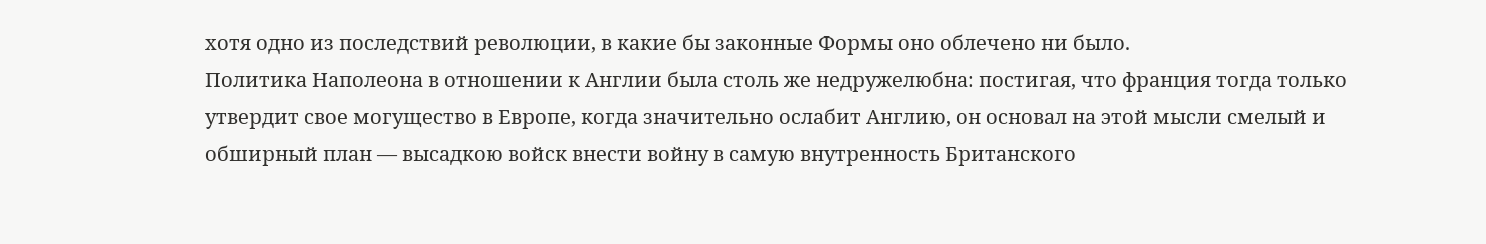хотя одно из последствий революции, в какие бы законные Формы оно облечено ни было.
Политика Наполеона в отношении к Англии была столь же недружелюбна: постигая, что франция тогда только утвердит свое могущество в Европе, когда значительно ослабит Англию, он основал на этой мысли смелый и обширный план — высадкою войск внести войну в самую внутренность Британского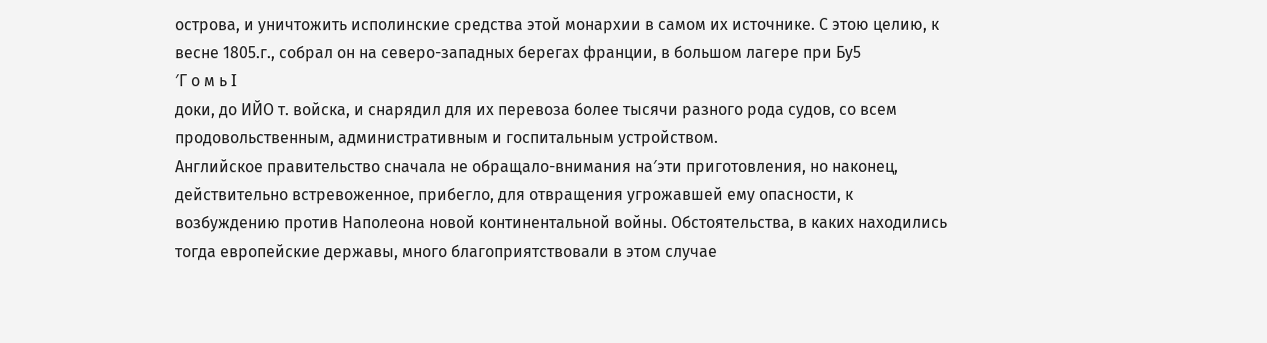острова, и уничтожить исполинские средства этой монархии в самом их источнике. С этою целию, к весне 1805.г., собрал он на северо-западных берегах франции, в большом лагере при Бу5
′Г о м ь I
доки, до ИЙО т. войска, и снарядил для их перевоза более тысячи разного рода судов, со всем продовольственным, административным и госпитальным устройством.
Английское правительство сначала не обращало-внимания на′эти приготовления, но наконец, действительно встревоженное, прибегло, для отвращения угрожавшей ему опасности, к возбуждению против Наполеона новой континентальной войны. Обстоятельства, в каких находились тогда европейские державы, много благоприятствовали в этом случае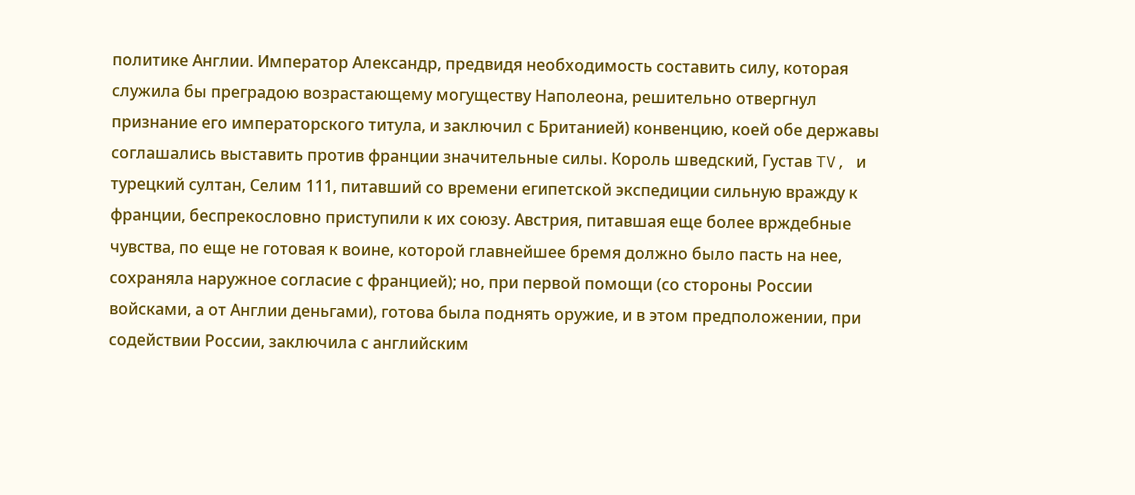политике Англии. Император Александр, предвидя необходимость составить силу, которая служила бы преградою возрастающему могуществу Наполеона, решительно отвергнул признание его императорского титула, и заключил с Британией) конвенцию, коей обе державы соглашались выставить против франции значительные силы. Король шведский, Густав TV, и турецкий султан, Селим 111, питавший со времени египетской экспедиции сильную вражду к франции, беспрекословно приступили к их союзу. Австрия, питавшая еще более врждебные чувства, по еще не готовая к воине, которой главнейшее бремя должно было пасть на нее, сохраняла наружное согласие с францией); но, при первой помощи (со стороны России войсками, а от Англии деньгами), готова была поднять оружие, и в этом предположении, при содействии России, заключила с английским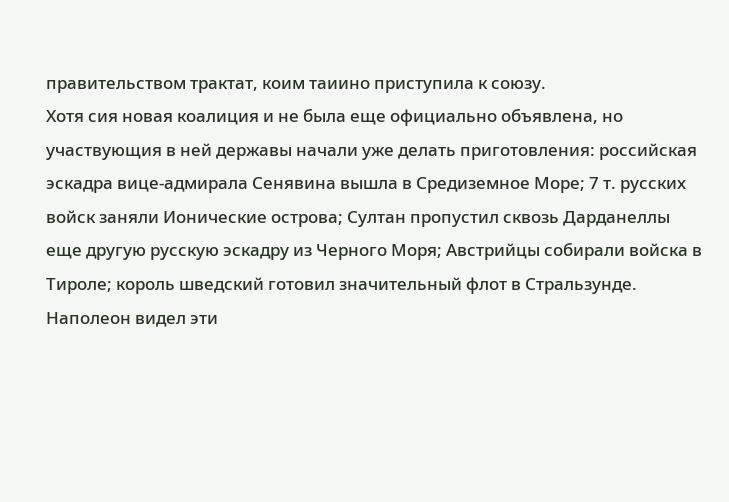правительством трактат, коим таиино приступила к союзу.
Хотя сия новая коалиция и не была еще официально объявлена, но участвующия в ней державы начали уже делать приготовления: российская эскадра вице-адмирала Сенявина вышла в Средиземное Море; 7 т. русских войск заняли Ионические острова; Султан пропустил сквозь Дарданеллы еще другую русскую эскадру из Черного Моря; Австрийцы собирали войска в Тироле; король шведский готовил значительный флот в Стральзунде.
Наполеон видел эти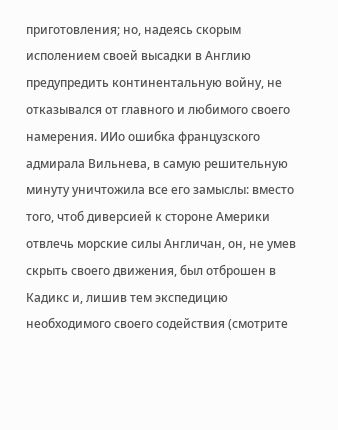приготовления; но, надеясь скорым исполением своей высадки в Англию предупредить континентальную войну, не отказывался от главного и любимого своего намерения. ИИо ошибка французского адмирала Вильнева, в самую решительную минуту уничтожила все его замыслы: вместо того, чтоб диверсией к стороне Америки отвлечь морские силы Англичан, он, не умев скрыть своего движения, был отброшен в Кадикс и, лишив тем экспедицию необходимого своего содействия (смотрите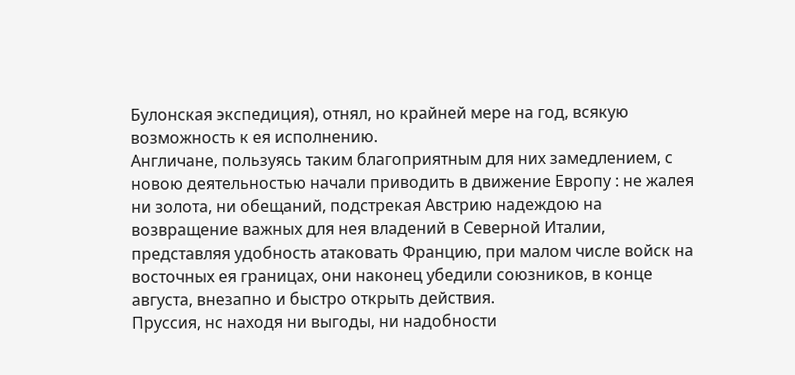Булонская экспедиция), отнял, но крайней мере на год, всякую возможность к ея исполнению.
Англичане, пользуясь таким благоприятным для них замедлением, с новою деятельностью начали приводить в движение Европу : не жалея ни золота, ни обещаний, подстрекая Австрию надеждою на возвращение важных для нея владений в Северной Италии, представляя удобность атаковать Францию, при малом числе войск на восточных ея границах, они наконец убедили союзников, в конце августа, внезапно и быстро открыть действия.
Пруссия, нс находя ни выгоды, ни надобности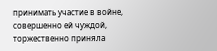принимать участие в войне, совершенно ей чуждой, торжественно приняла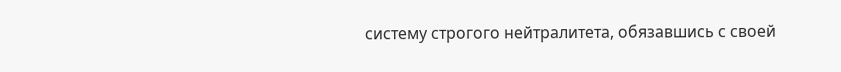систему строгого нейтралитета, обязавшись с своей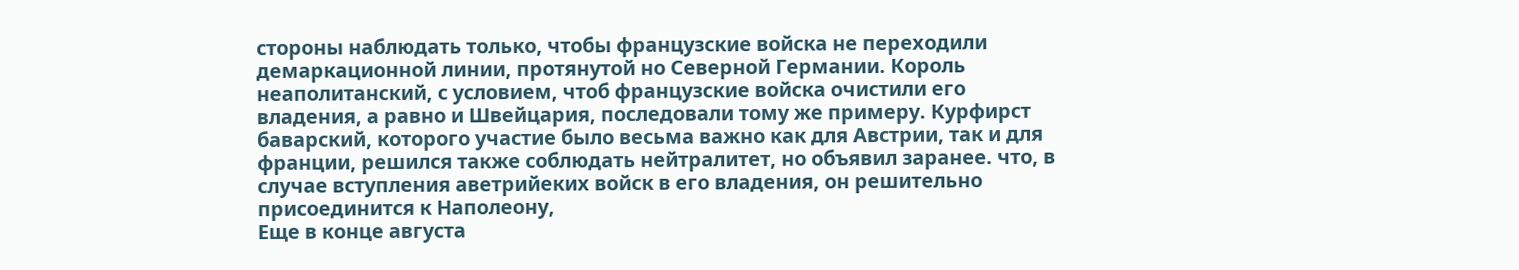стороны наблюдать только, чтобы французские войска не переходили демаркационной линии, протянутой но Северной Германии. Король неаполитанский, с условием, чтоб французские войска очистили его владения, а равно и Швейцария, последовали тому же примеру. Курфирст баварский, которого участие было весьма важно как для Австрии, так и для франции, решился также соблюдать нейтралитет, но объявил заранее. что, в случае вступления аветрийеких войск в его владения, он решительно присоединится к Наполеону,
Еще в конце августа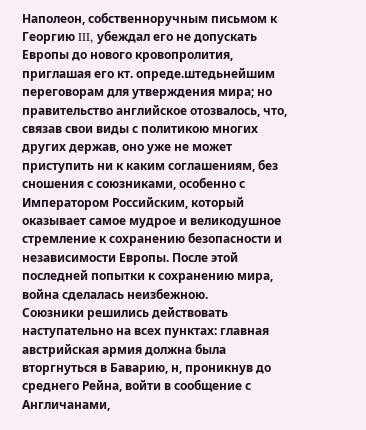Наполеон, собственноручным письмом к Георгию III, убеждал его не допускать Европы до нового кровопролития, приглашая его кт. опреде.штедьнейшим переговорам для утверждения мира; но правительство английское отозвалось, что, связав свои виды с политикою многих других держав, оно уже не может приступить ни к каким соглашениям, без сношения с союзниками, особенно с Императором Российским, который оказывает самое мудрое и великодушное стремление к сохранению безопасности и независимости Европы. После этой последней попытки к сохранению мира, война сделалась неизбежною.
Союзники решились действовать наступательно на всех пунктах: главная австрийская армия должна была вторгнуться в Баварию, н, проникнув до среднего Рейна, войти в сообщение с Англичанами,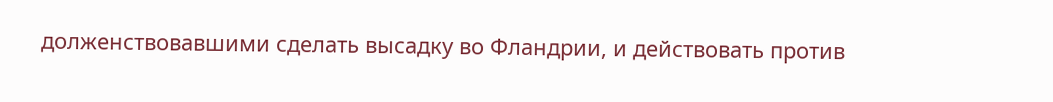долженствовавшими сделать высадку во Фландрии, и действовать против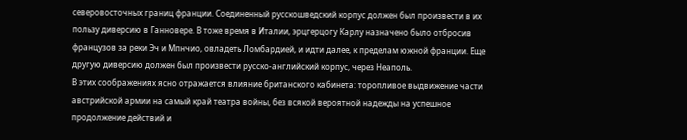северовосточных границ франции. Соединенный русскошведский корпус должен был произвести в их пользу диверсию в Ганновере. В тоже время в Италии, эрцгерцогу Карлу назначено было отбросив французов за реки Эч и Мпнчио, овладеть Ломбардией, и идти далее, к пределам южной франции. Еще другую диверсию должен был произвести русско-английский корпус, через Неаполь.
В этих соображениях ясно отражается влияние британского кабинета: торопливое выдвижение части австрийской армии на самый край театра войны, без всякой вероятной надежды на успешное продолжение действий и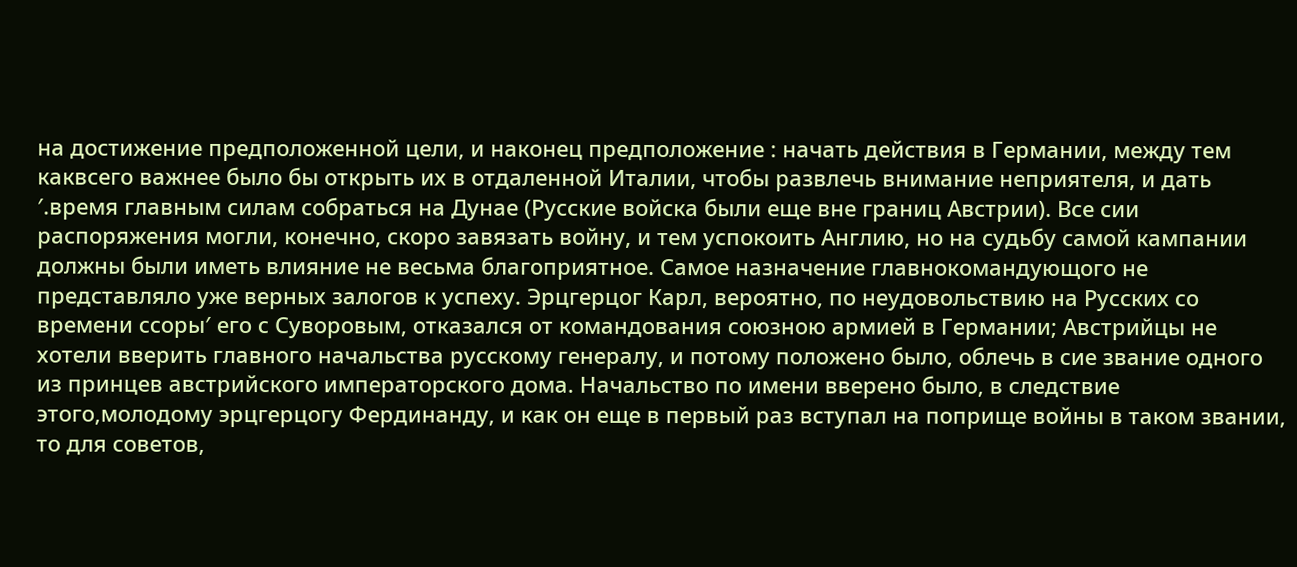на достижение предположенной цели, и наконец предположение : начать действия в Германии, между тем каквсего важнее было бы открыть их в отдаленной Италии, чтобы развлечь внимание неприятеля, и дать ′.время главным силам собраться на Дунае (Русские войска были еще вне границ Австрии). Все сии распоряжения могли, конечно, скоро завязать войну, и тем успокоить Англию, но на судьбу самой кампании должны были иметь влияние не весьма благоприятное. Самое назначение главнокомандующого не представляло уже верных залогов к успеху. Эрцгерцог Карл, вероятно, по неудовольствию на Русских со времени ссоры′ его с Суворовым, отказался от командования союзною армией в Германии; Австрийцы не хотели вверить главного начальства русскому генералу, и потому положено было, облечь в сие звание одного из принцев австрийского императорского дома. Начальство по имени вверено было, в следствие этого,молодому эрцгерцогу Фердинанду, и как он еще в первый раз вступал на поприще войны в таком звании, то для советов,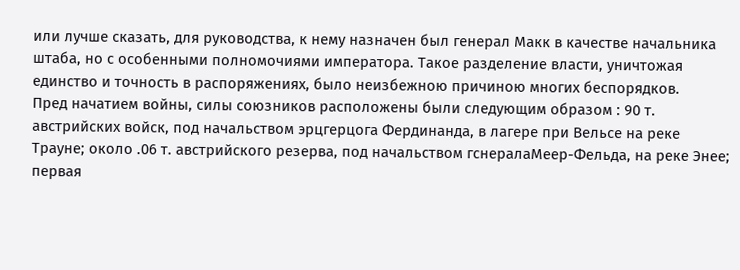или лучше сказать, для руководства, к нему назначен был генерал Макк в качестве начальника штаба, но с особенными полномочиями императора. Такое разделение власти, уничтожая единство и точность в распоряжениях, было неизбежною причиною многих беспорядков.
Пред начатием войны, силы союзников расположены были следующим образом : 90 т. австрийских войск, под начальством эрцгерцога Фердинанда, в лагере при Вельсе на реке Трауне; около .06 т. австрийского резерва, под начальством гснералаМеер-Фельда, на реке Энее; первая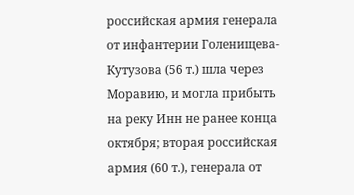российская армия генерала от инфантерии Голенищева-Кутузова (56 т.) шла через Моравию, и могла прибыть на реку Инн не ранее конца октября; вторая российская армия (60 т.), генерала от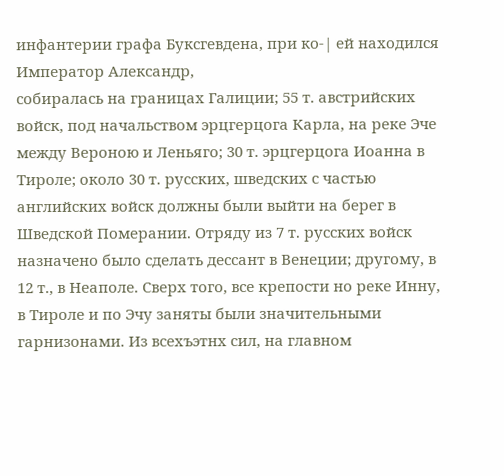инфантерии графа Буксгевдена, при ко-| ей находился Император Александр,
собиралась на границах Галиции; 55 т. австрийских войск, под начальством эрцгерцога Карла, на реке Эче между Вероною и Леньяго; 30 т. эрцгерцога Иоанна в Тироле; около 30 т. русских, шведских с частью английских войск должны были выйти на берег в Шведской Померании. Отряду из 7 т. русских войск назначено было сделать дессант в Венеции; другому, в 12 т., в Неаполе. Сверх того, все крепости но реке Инну, в Тироле и по Эчу заняты были значительными гарнизонами. Из всехъэтнх сил, на главном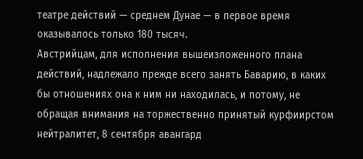театре действий — среднем Дунае — в первое время оказывалось только 180 тысяч.
Австрийцам, для исполнения вышеизложенного плана действий, надлежало прежде всего занять Баварию, в каких бы отношениях она к ним ни находилась, и потому, не обращая внимания на торжественно принятый курфиирстом нейтралитет, 8 сентября авангард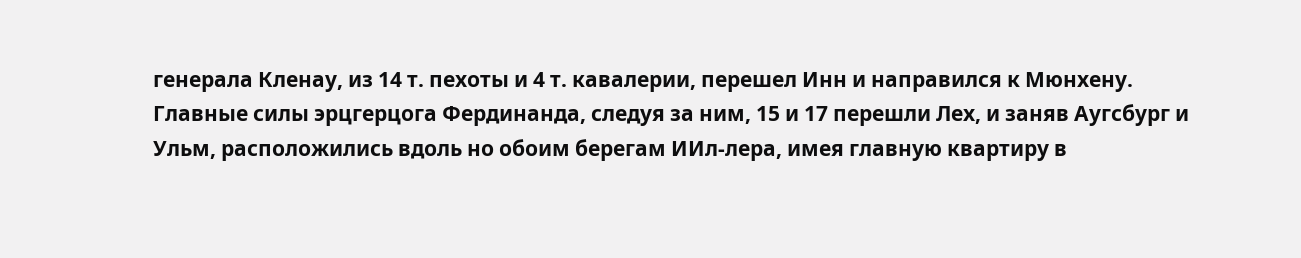генерала Кленау, из 14 т. пехоты и 4 т. кавалерии, перешел Инн и направился к Мюнхену. Главные силы эрцгерцога Фердинанда, следуя за ним, 15 и 17 перешли Лех, и заняв Аугсбург и Ульм, расположились вдоль но обоим берегам ИИл-лера, имея главную квартиру в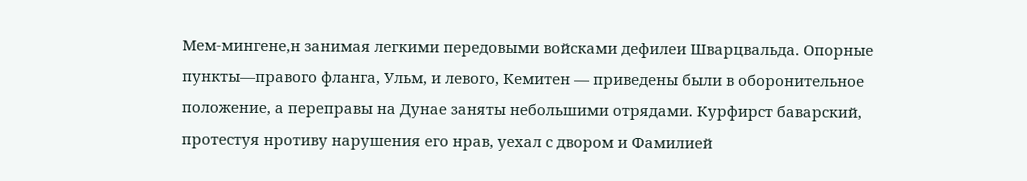Мем-мингене,н занимая легкими передовыми войсками дефилеи Шварцвальда. Опорные пункты—правого фланга, Ульм, и левого, Кемитен — приведены были в оборонительное положение, а переправы на Дунае заняты небольшими отрядами. Курфирст баварский, протестуя нротиву нарушения его нрав, уехал с двором и Фамилией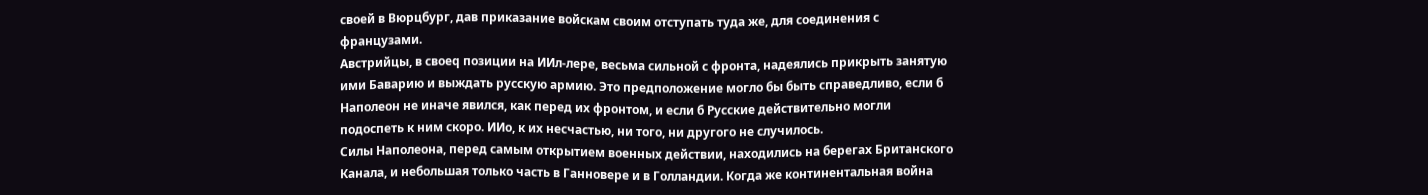своей в Вюрцбург, дав приказание войскам своим отступать туда же, для соединения с французами.
Австрийцы, в своеq позиции на ИИл-лере, весьма сильной с фронта, надеялись прикрыть занятую ими Баварию и выждать русскую армию. Это предположение могло бы быть справедливо, если б Наполеон не иначе явился, как перед их фронтом, и если б Русские действительно могли подоспеть к ним скоро. ИИо, к их несчастью, ни того, ни другого не случилось.
Силы Наполеона, перед самым открытием военных действии, находились на берегах Британского Канала, и небольшая только часть в Ганновере и в Голландии. Когда же континентальная война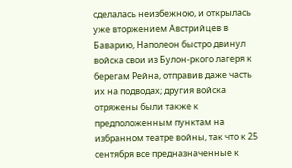сделалась неизбежною, и открылась уже вторжением Австрийцев в Баварию, Наполеон быстро двинул войска свои из Булон-ркого лагеря к берегам Рейна, отправив даже часть их на подводах; другия войска отряжены были также к предположенным пунктам на избранном театре войны, так что к 25 сентября все предназначенные к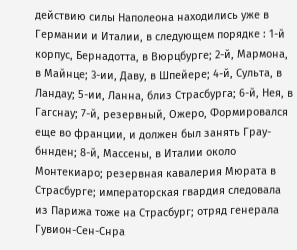действию силы Наполеона находились уже в Германии и Италии, в следующем порядке : 1-й корпус, Бернадотта, в Вюрцбурге; 2-й, Мармона, в Майнце; 3-ии, Даву, в Шпейере; 4-й, Сульта, в Ландау; 5-ии, Ланна, близ Страсбурга; 6-й, Нея, в Гагснау; 7-й, резервный, Ожеро, Формировался еще во франции, и должен был занять Грау-бннден; 8-й, Массены, в Италии около Монтекиаро; резервная кавалерия Мюрата в Страсбурге; императорская гвардия следовала из Парижа тоже на Страсбург; отряд генерала Гувион-Сен-Снра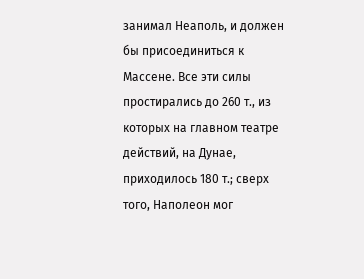занимал Неаполь, и должен бы присоединиться к Массене. Все эти силы простирались до 260 т., из которых на главном театре действий, на Дунае, приходилось 180 т.; сверх того, Наполеон мог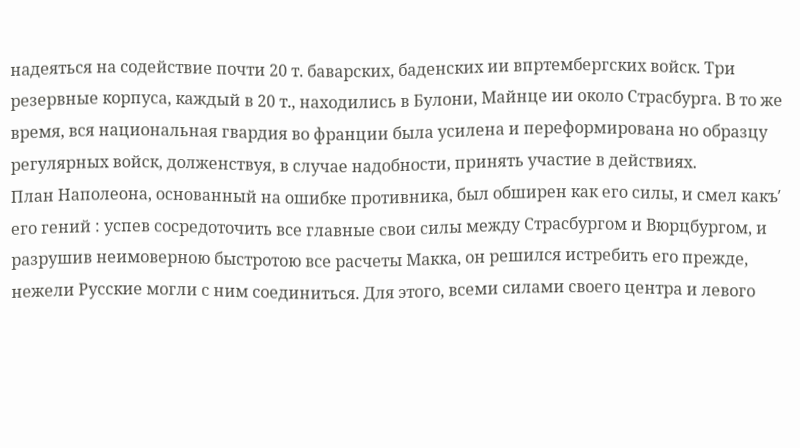надеяться на содействие почти 20 т. баварских, баденских ии впртембергских войск. Три резервные корпуса, каждый в 20 т., находились в Булони, Майнце ии около Страсбурга. В то же время, вся национальная гвардия во франции была усилена и переформирована но образцу регулярных войск, долженствуя, в случае надобности, принять участие в действиях.
План Наполеона, основанный на ошибке противника, был обширен как его силы, и смел какъ′ его гений : успев сосредоточить все главные свои силы между Страсбургом и Вюрцбургом, и разрушив неимоверною быстротою все расчеты Макка, он решился истребить его прежде, нежели Русские могли с ним соединиться. Для этого, всеми силами своего центра и левого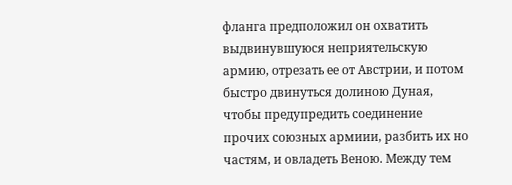фланга предположил он охватить выдвинувшуюся неприятельскую армию, отрезать ее от Австрии, и потом быстро двинуться долиною Дуная, чтобы предупредить соединение прочих союзных армиии, разбить их но частям, и овладеть Веною. Между тем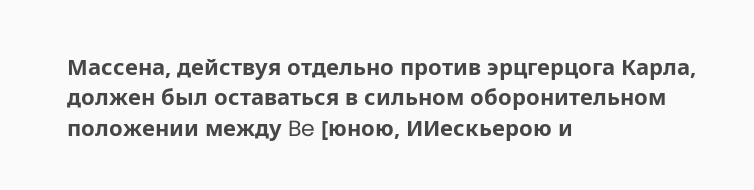Массена, действуя отдельно против эрцгерцога Карла, должен был оставаться в сильном оборонительном положении между Be [юною, ИИескьерою и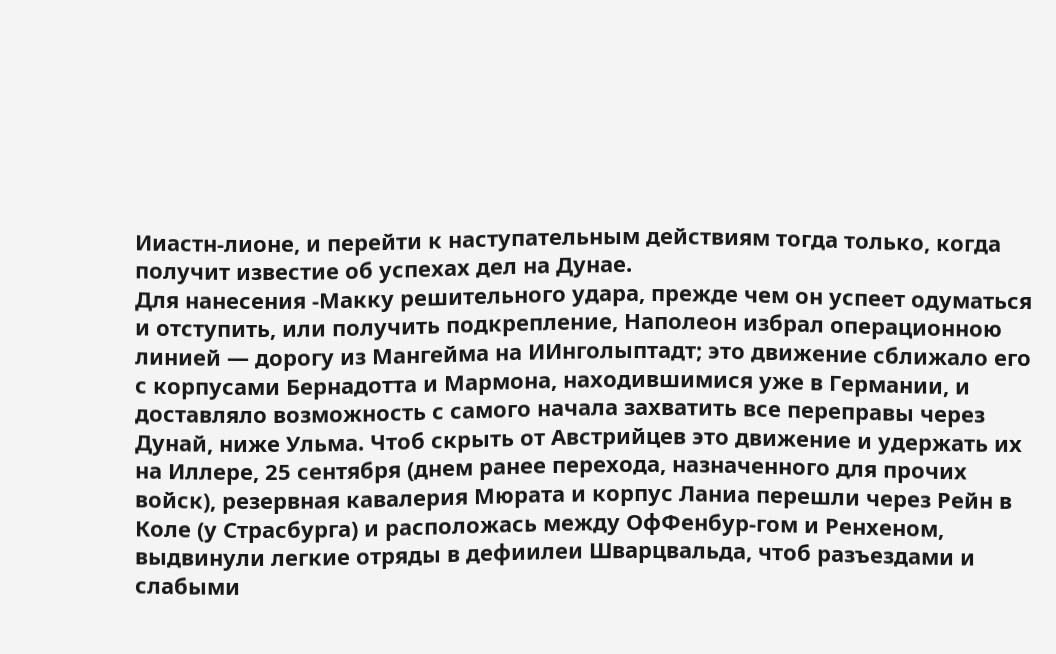Ииастн-лионе, и перейти к наступательным действиям тогда только, когда получит известие об успехах дел на Дунае.
Для нанесения -Макку решительного удара, прежде чем он успеет одуматься и отступить, или получить подкрепление, Наполеон избрал операционною линией — дорогу из Мангейма на ИИнголыптадт; это движение сближало его с корпусами Бернадотта и Мармона, находившимися уже в Германии, и доставляло возможность с самого начала захватить все переправы через Дунай, ниже Ульма. Чтоб скрыть от Австрийцев это движение и удержать их на Иллере, 25 сентября (днем ранее перехода, назначенного для прочих войск), резервная кавалерия Мюрата и корпус Ланиа перешли через Рейн в Коле (у Страсбурга) и расположась между ОфФенбур-гом и Ренхеном, выдвинули легкие отряды в дефиилеи Шварцвальда, чтоб разъездами и слабыми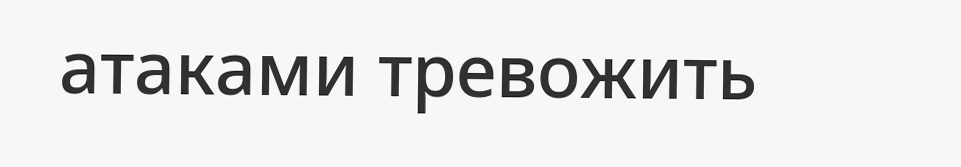атаками тревожить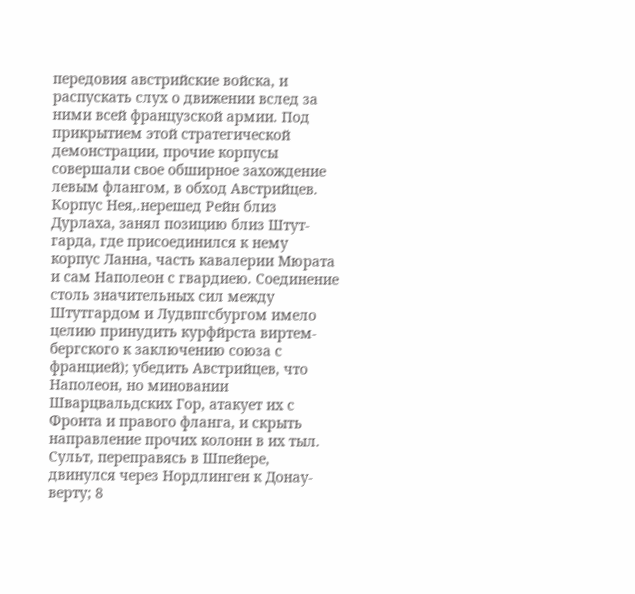передовия австрийские войска, и распускать слух о движении вслед за ними всей французской армии. Под прикрытием этой стратегической демонстрации, прочие корпусы совершали свое обширное захождение левым флангом, в обход Австрийцев.
Корпус Нея,.нерешед Рейн близ Дурлаха, занял позицию близ Штут-гарда, где присоединился к нему корпус Ланна, часть кавалерии Мюрата и сам Наполеон с гвардиею. Соединение столь значительных сил между Штутгардом и Лудвпгсбургом имело целию принудить курфйрста виртем-бергского к заключению союза с францией); убедить Австрийцев, что Наполеон, но миновании Шварцвальдских Гор, атакует их с Фронта и правого фланга, и скрыть направление прочих колонн в их тыл. Сульт, переправясь в Шпейере, двинулся через Нордлинген к Донау-верту; 8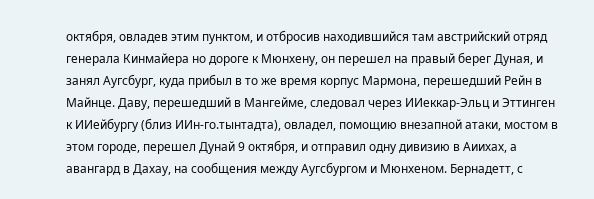октября, овладев этим пунктом, и отбросив находившийся там австрийский отряд генерала Кинмайера но дороге к Мюнхену, он перешел на правый берег Дуная, и занял Аугсбург, куда прибыл в то же время корпус Мармона, перешедший Рейн в Майнце. Даву, перешедший в Мангейме, следовал через ИИеккар-Эльц и Эттинген к ИИейбургу (близ ИИн-го.тынтадта), овладел, помощию внезапной атаки, мостом в этом городе, перешел Дунай 9 октября, и отправил одну дивизию в Аиихах, а авангард в Дахау, на сообщения между Аугсбургом и Мюнхеном. Бернадетт, с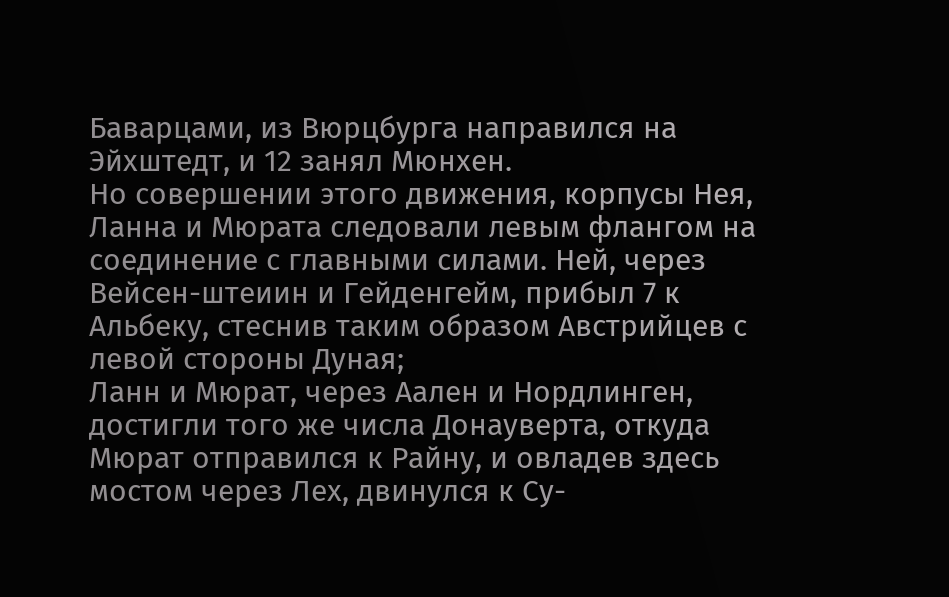Баварцами, из Вюрцбурга направился на Эйхштедт, и 12 занял Мюнхен.
Но совершении этого движения, корпусы Нея, Ланна и Мюрата следовали левым флангом на соединение с главными силами. Ней, через Вейсен-штеиин и Гейденгейм, прибыл 7 к Альбеку, стеснив таким образом Австрийцев с левой стороны Дуная;
Ланн и Мюрат, через Аален и Нордлинген, достигли того же числа Донауверта, откуда Мюрат отправился к Райну, и овладев здесь мостом через Лех, двинулся к Су-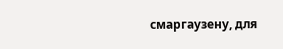смаргаузену, для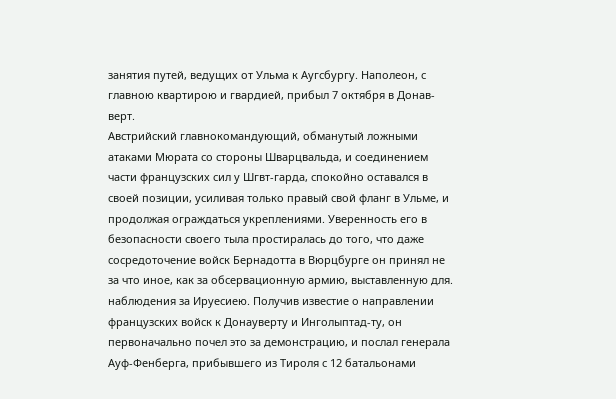занятия путей, ведущих от Ульма к Аугсбургу. Наполеон, с главною квартирою и гвардией, прибыл 7 октября в Донав-верт.
Австрийский главнокомандующий, обманутый ложными атаками Мюрата со стороны Шварцвальда, и соединением части французских сил у Шгвт-гарда, спокойно оставался в своей позиции, усиливая только правый свой фланг в Ульме, и продолжая ограждаться укреплениями. Уверенность его в безопасности своего тыла простиралась до того, что даже сосредоточение войск Бернадотта в Вюрцбурге он принял не за что иное, как за обсервационную армию, выставленную для. наблюдения за Ируесиею. Получив известие о направлении французских войск к Донауверту и Инголыптад-ту, он первоначально почел это за демонстрацию, и послал генерала Ауф-Фенберга, прибывшего из Тироля с 12 батальонами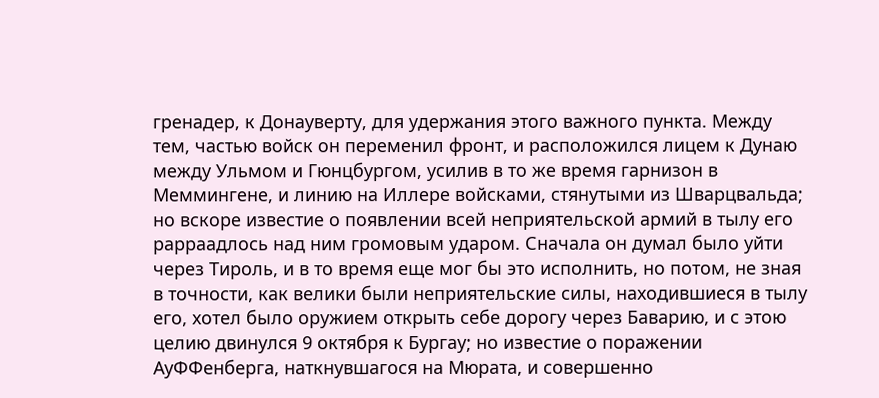гренадер, к Донауверту, для удержания этого важного пункта. Между тем, частью войск он переменил фронт, и расположился лицем к Дунаю между Ульмом и Гюнцбургом, усилив в то же время гарнизон в Меммингене, и линию на Иллере войсками, стянутыми из Шварцвальда; но вскоре известие о появлении всей неприятельской армий в тылу его рарраадлось над ним громовым ударом. Сначала он думал было уйти через Тироль, и в то время еще мог бы это исполнить, но потом, не зная в точности, как велики были неприятельские силы, находившиеся в тылу его, хотел было оружием открыть себе дорогу через Баварию, и с этою целию двинулся 9 октября к Бургау; но известие о поражении АуФФенберга, наткнувшагося на Мюрата, и совершенно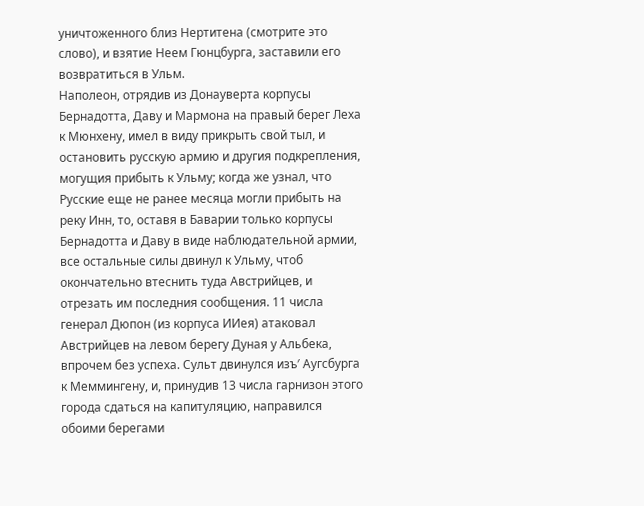уничтоженного близ Нертитена (смотрите это слово), и взятие Неем Гюнцбурга, заставили его возвратиться в Ульм.
Наполеон, отрядив из Донауверта корпусы Бернадотта, Даву и Мармона на правый берег Леха к Мюнхену, имел в виду прикрыть свой тыл, и остановить русскую армию и другия подкрепления, могущия прибыть к Ульму; когда же узнал, что Русские еще не ранее месяца могли прибыть на реку Инн, то, оставя в Баварии только корпусы Бернадотта и Даву в виде наблюдательной армии, все остальные силы двинул к Ульму, чтоб окончательно втеснить туда Австрийцев, и отрезать им последния сообщения. 11 числа генерал Дюпон (из корпуса ИИея) атаковал Австрийцев на левом берегу Дуная у Альбека, впрочем без успеха. Сульт двинулся изъ′ Аугсбурга к Меммингену, и, принудив 13 числа гарнизон этого города сдаться на капитуляцию, направился обоими берегами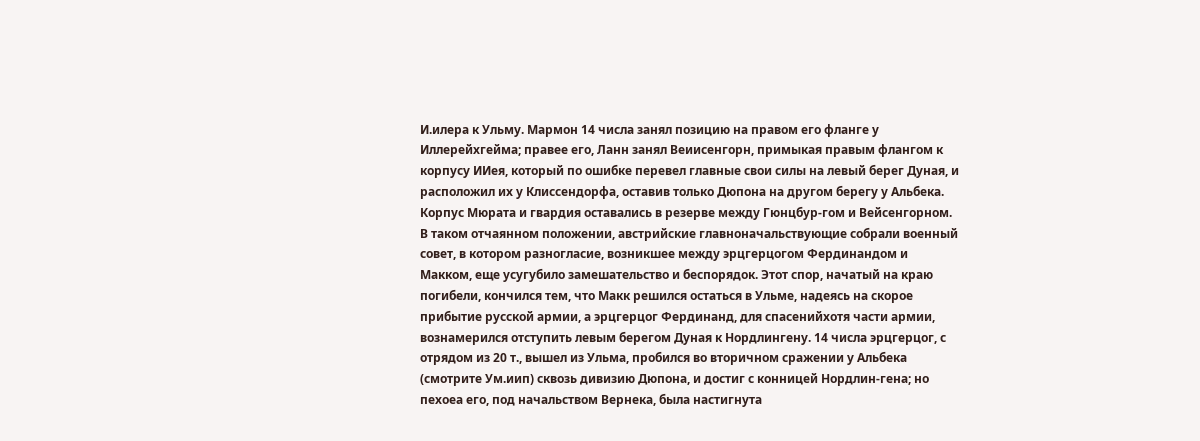И.илера к Ульму. Мармон 14 числа занял позицию на правом его фланге у Иллерейхгейма; правее его, Ланн занял Веиисенгорн, примыкая правым флангом к корпусу ИИея, который по ошибке перевел главные свои силы на левый берег Дуная, и расположил их у Клиссендорфа, оставив только Дюпона на другом берегу у Альбека. Корпус Мюрата и гвардия оставались в резерве между Гюнцбур-гом и Вейсенгорном.
В таком отчаянном положении, австрийские главноначальствующие собрали военный совет, в котором разногласие, возникшее между эрцгерцогом Фердинандом и Макком, еще усугубило замешательство и беспорядок. Этот спор, начатый на краю погибели, кончился тем, что Макк решился остаться в Ульме, надеясь на скорое прибытие русской армии, а эрцгерцог Фердинанд, для спасенийхотя части армии, вознамерился отступить левым берегом Дуная к Нордлингену. 14 числа эрцгерцог, с отрядом из 20 т., вышел из Ульма, пробился во вторичном сражении у Альбека (смотрите Ум.иип) сквозь дивизию Дюпона, и достиг с конницей Нордлин-гена; но пехоеа его, под начальством Вернека, была настигнута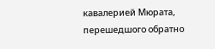кавалерией Мюрата, перешедшого обратно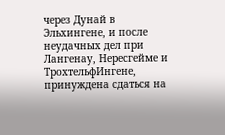через Дунай в Эльхингене, и после неудачных дел при Лангенау, Нересгейме и ТрохтельфИнгене, принуждена сдаться на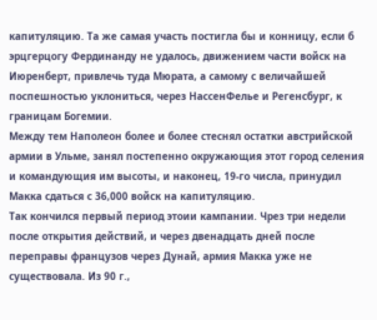капитуляцию. Та же самая участь постигла бы и конницу, если б эрцгерцогу Фердинанду не удалось, движением части войск на Июренберт, привлечь туда Мюрата, а самому с величайшей поспешностью уклониться, через НассенФелье и Регенсбург, к границам Богемии.
Между тем Наполеон более и более стеснял остатки австрийской армии в Ульме, занял постепенно окружающия этот город селения и командующия им высоты, и наконец, 19-го числа, принудил Макка сдаться с 36,000 войск на капитуляцию.
Так кончился первый период этоии кампании. Чрез три недели после открытия действий, и через двенадцать дней после переправы французов через Дунай, армия Макка уже не существовала. Из 90 г.,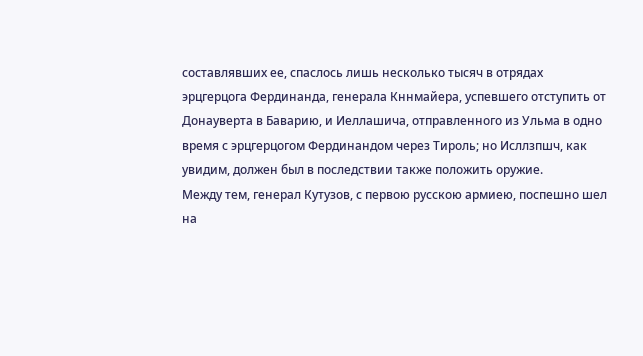составлявших ее, спаслось лишь несколько тысяч в отрядах эрцгерцога Фердинанда, генерала Кннмайера, успевшего отступить от Донауверта в Баварию, и Иеллашича, отправленного из Ульма в одно время с эрцгерцогом Фердинандом через Тироль; но Исллзпшч, как увидим, должен был в последствии также положить оружие.
Между тем, генерал Кутузов, с первою русскою армиею, поспешно шел на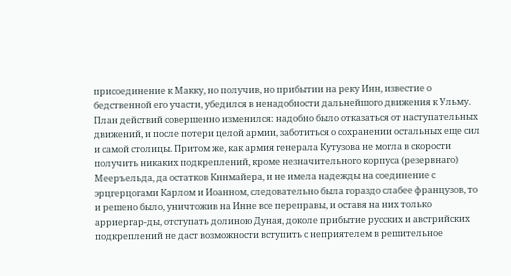присоединение к Макку, но получив, но прибытии на реку Инн, известие о бедственной его участи, убедился в ненадобности дальнейшого движения к Ульму. План действий совершенно изменился: надобно было отказаться от наступательных движений, и после потери целой армии, заботиться о сохранении остальных еще сил и самой столицы. Притом же, как армия генерала Кутузова не могла в скорости получить никаких подкреплений, кроме незначительного корпуса (резервнаго) Мееръельда, да остатков Кннмайера, и не имела надежды на соединение с эрцгерцогами Карлом и Иоанном, следовательно была гораздо слабее французов, то и решено было, уничтожив на Инне все переправы, и оставя на них только арриергар-ды, отступать долиною Дуная, доколе прибытие русских и австрийских подкреплений не даст возможности вступить с неприятелем в решительное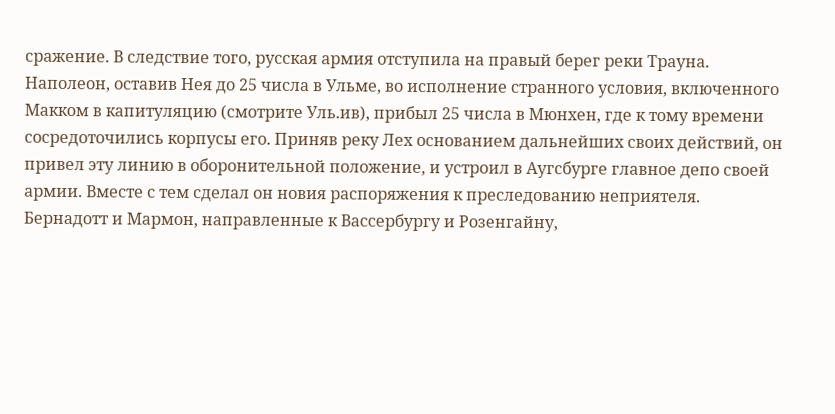сражение. В следствие того, русская армия отступила на правый берег реки Трауна.
Наполеон, оставив Нея до 25 числа в Ульме, во исполнение странного условия, включенного Макком в капитуляцию (смотрите Уль.ив), прибыл 25 числа в Мюнхен, где к тому времени сосредоточились корпусы его. Приняв реку Лех основанием дальнейших своих действий, он привел эту линию в оборонительной положение, и устроил в Аугсбурге главное депо своей армии. Вместе с тем сделал он новия распоряжения к преследованию неприятеля.
Бернадотт и Мармон, направленные к Вассербургу и Розенгайну,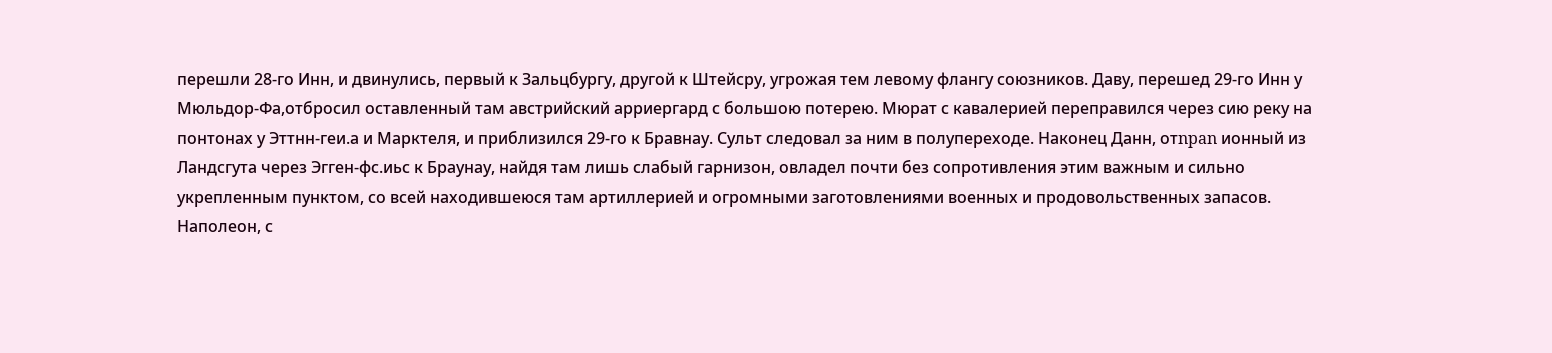перешли 28-го Инн, и двинулись, первый к Зальцбургу, другой к Штейсру, угрожая тем левому флангу союзников. Даву, перешед 29-го Инн у Мюльдор-Фа,отбросил оставленный там австрийский арриергард с большою потерею. Мюрат с кавалерией переправился через сию реку на понтонах у Эттнн-геи.а и Марктеля, и приблизился 29-го к Бравнау. Сульт следовал за ним в полупереходе. Наконец Данн, отnpan ионный из Ландсгута через Эгген-фс.иьс к Браунау, найдя там лишь слабый гарнизон, овладел почти без сопротивления этим важным и сильно укрепленным пунктом, со всей находившеюся там артиллерией и огромными заготовлениями военных и продовольственных запасов.
Наполеон, с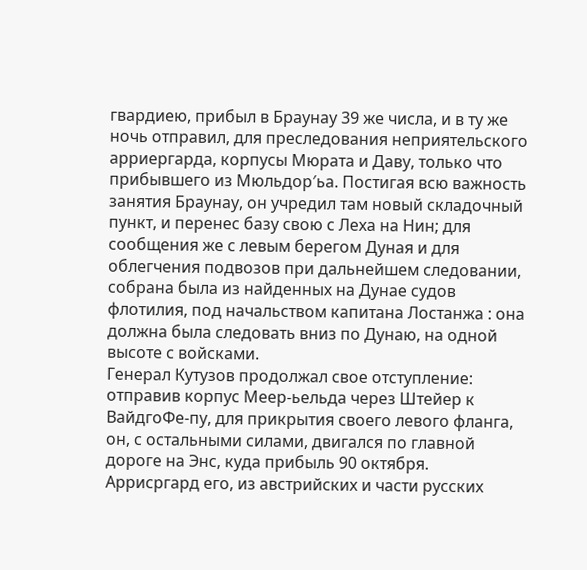гвардиею, прибыл в Браунау 39 же числа, и в ту же ночь отправил, для преследования неприятельского арриергарда, корпусы Мюрата и Даву, только что прибывшего из Мюльдор′ьа. Постигая всю важность занятия Браунау, он учредил там новый складочный пункт, и перенес базу свою с Леха на Нин; для сообщения же с левым берегом Дуная и для облегчения подвозов при дальнейшем следовании, собрана была из найденных на Дунае судов флотилия, под начальством капитана Лостанжа : она должна была следовать вниз по Дунаю, на одной высоте с войсками.
Генерал Кутузов продолжал свое отступление: отправив корпус Меер-ьельда через Штейер к ВайдгоФе-пу, для прикрытия своего левого фланга, он, с остальными силами, двигался по главной дороге на Энс, куда прибыль 90 октября. Аррисргард его, из австрийских и части русских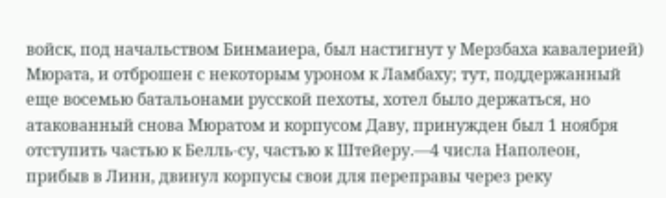войск, под начальством Бинмаиера, был настигнут у Мерзбаха кавалерией) Мюрата, и отброшен с некоторым уроном к Ламбаху; тут, поддержанный еще восемью батальонами русской пехоты, хотел было держаться, но атакованный снова Мюратом и корпусом Даву, принужден был 1 ноября отступить частью к Белль-су, частью к Штейеру.—4 числа Наполеон, прибыв в Линн, двинул корпусы свои для переправы через реку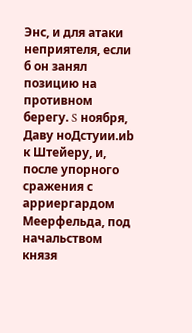Энс, и для атаки неприятеля, если б он занял позицию на противном берегу. S ноября, Даву ноДстуии.иb к Штейеру, и, после упорного сражения с арриергардом Меерфельда, под начальством князя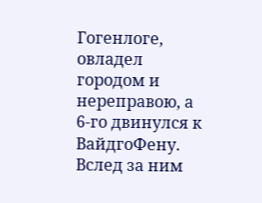Гогенлоге, овладел городом и нереправою, а 6-го двинулся к ВайдгоФену. Вслед за ним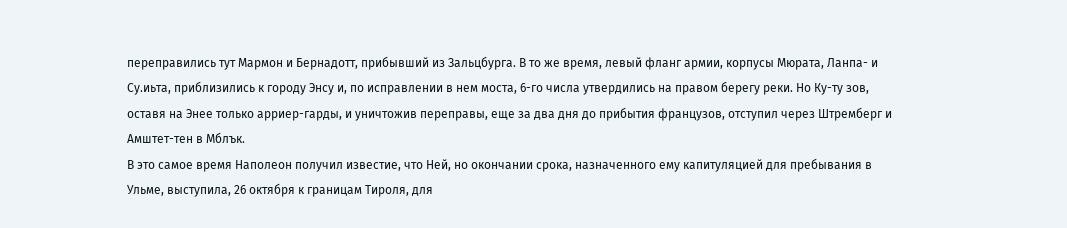переправились тут Мармон и Бернадотт, прибывший из Зальцбурга. В то же время, левый фланг армии, корпусы Мюрата, Ланпа- и Су.иьта, приблизились к городу Энсу и, по исправлении в нем моста, 6-го числа утвердились на правом берегу реки. Но Ку-ту зов, оставя на Энее только арриер-гарды, и уничтожив переправы, еще за два дня до прибытия французов, отступил через Штремберг и Амштет-тен в Мблък.
В это самое время Наполеон получил известие, что Ней, но окончании срока, назначенного ему капитуляцией для пребывания в Ульме, выступила, 26 октября к границам Тироля, для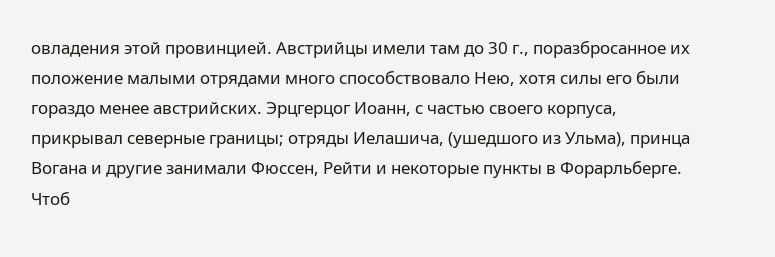овладения этой провинцией. Австрийцы имели там до 30 г., поразбросанное их положение малыми отрядами много способствовало Нею, хотя силы его были гораздо менее австрийских. Эрцгерцог Иоанн, с частью своего корпуса, прикрывал северные границы; отряды Иелашича, (ушедшого из Ульма), принца Вогана и другие занимали Фюссен, Рейти и некоторые пункты в Форарльберге. Чтоб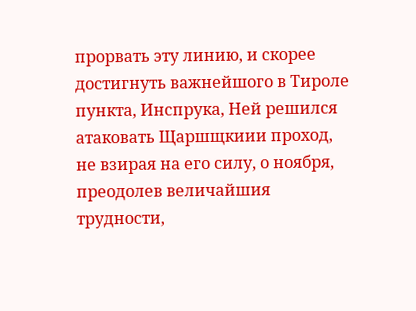прорвать эту линию, и скорее достигнуть важнейшого в Тироле пункта, Инспрука, Ней решился атаковать Щаршщкиии проход, не взирая на его силу, о ноября, преодолев величайшия трудности,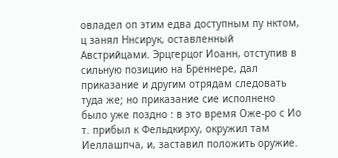овладел оп этим едва доступным пу нктом, ц занял Ннсирук, оставленный Австрийцами. Эрцгерцог Иоанн, отступив в сильную позицию на Бреннере, дал приказание и другим отрядам следовать туда же; но приказание сие исполнено было уже поздно : в это время Оже-ро с Ио т. прибыл к Фельдкирху, окружил там Иеллашпча, и, заставил положить оружие.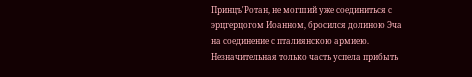Принцъ′Ротан, не могший уже соединиться с эрцгерцогом Иоанном, бросился долиною Эча на соединение с пталиянскою армиею. Незначительная только часть успела прибыть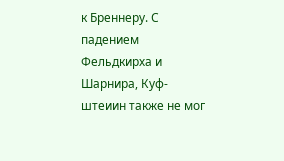к Бреннеру. С падением Фельдкирха и Шарнира, Куф-штеиин также не мог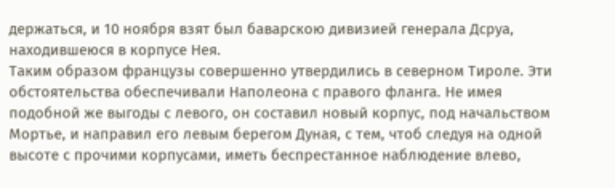держаться, и 10 ноября взят был баварскою дивизией генерала Дсруа, находившеюся в корпусе Нея.
Таким образом французы совершенно утвердились в северном Тироле. Эти обстоятельства обеспечивали Наполеона с правого фланга. Не имея подобной же выгоды с левого, он составил новый корпус, под начальством Мортье, и направил его левым берегом Дуная, с тем, чтоб следуя на одной высоте с прочими корпусами, иметь беспрестанное наблюдение влево,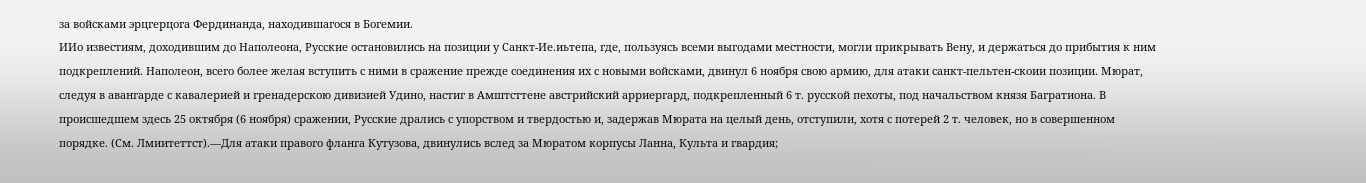за войсками эрцгерцога Фердинанда, находившагося в Богемии.
ИИо известиям, доходившим до Наполеона, Русские остановились на позиции у Санкт-Ие.иьтепа, где, пользуясь всеми выгодами местности, могли прикрывать Вену, и держаться до прибытия к ним подкреплений. Наполеон, всего более желая вступить с ними в сражение прежде соединения их с новыми войсками, двинул 6 ноября свою армию, для атаки санкт-пельтен-скоии позиции. Мюрат, следуя в авангарде с кавалерией и гренадерскою дивизией Удино, настиг в Амштсттене австрийский арриергард, подкрепленный 6 т. русской пехоты, под начальством князя Багратиона. В происшедшем здесь 25 октября (6 ноября) сражении, Русские дрались с упорством и твердостью и, задержав Мюрата на целый день, отступили, хотя с потерей 2 т. человек, но в совершенном порядке. (См. Лмиитеттст).—Для атаки правого фланга Кутузова, двинулись вслед за Мюратом корпусы Ланна, Культа и гвардия;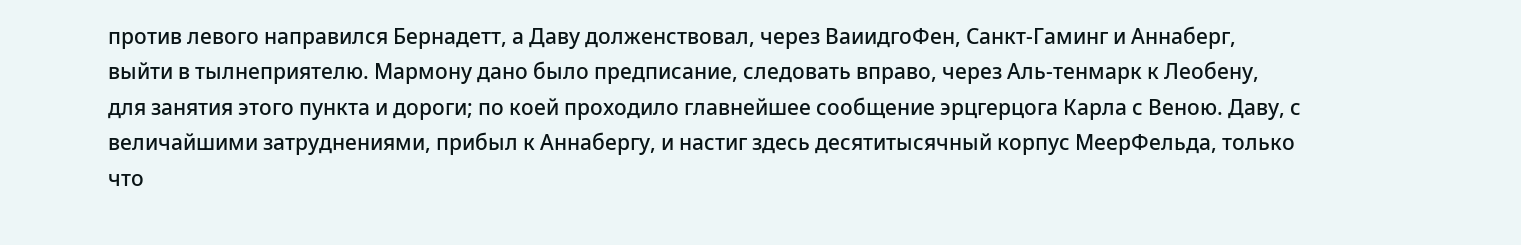против левого направился Бернадетт, а Даву долженствовал, через ВаиидгоФен, Санкт-Гаминг и Аннаберг, выйти в тылнеприятелю. Мармону дано было предписание, следовать вправо, через Аль-тенмарк к Леобену, для занятия этого пункта и дороги; по коей проходило главнейшее сообщение эрцгерцога Карла с Веною. Даву, с величайшими затруднениями, прибыл к Аннабергу, и настиг здесь десятитысячный корпус МеерФельда, только что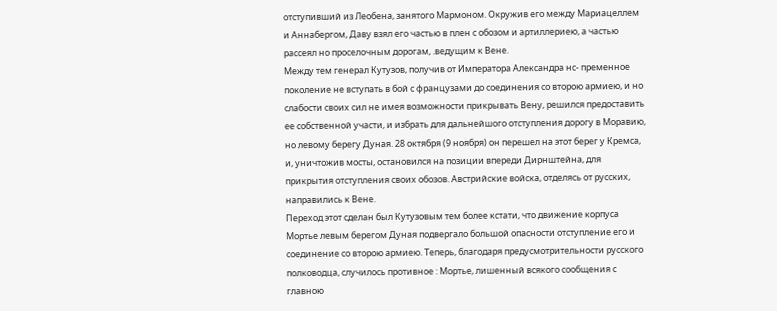отступивший из Леобена, занятого Мармоном. Окружив его между Мариацеллем и Аннабергом, Даву взял его частью в плен с обозом и артиллериею, а частью рассеял но проселочным дорогам, .ведущим к Вене.
Между тем генерал Кутузов, получив от Императора Александра нс- пременное поколение не вступать в бой с французами до соединения со второю армиею, и но слабости своих сил не имея возможности прикрывать Вену, решился предоставить ее собственной участи, и избрать для дальнейшого отступления дорогу в Моравию, но левому берегу Дуная. 28 октября (9 ноября) он перешел на этот берег у Кремса, и, уничтожив мосты, остановился на позиции впереди Дирнштейна, для прикрытия отступления своих обозов. Австрийские войска, отделясь от русских, направились к Вене.
Переход этот сделан был Кутузовым тем более кстати, что движение корпуса Мортье левым берегом Дуная подвергало большой опасности отступление его и соединение со второю армиею. Теперь, благодаря предусмотрительности русского полководца, случилось противное : Мортье, лишенный всякого сообщения с главною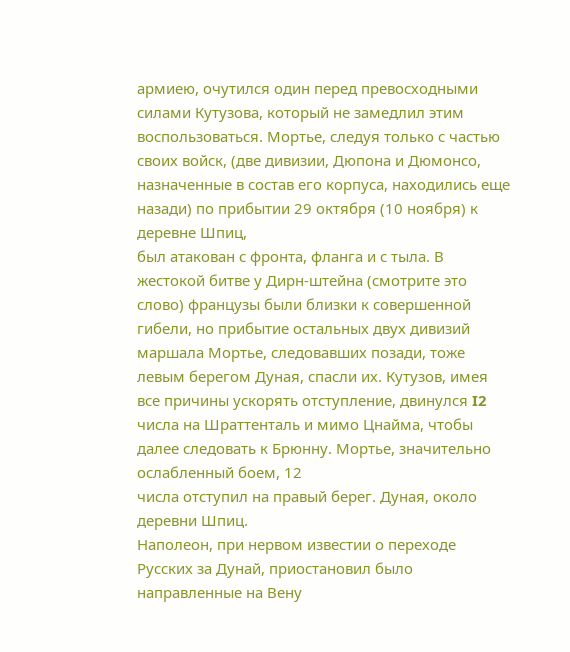армиею, очутился один перед превосходными силами Кутузова, который не замедлил этим воспользоваться. Мортье, следуя только с частью своих войск, (две дивизии, Дюпона и Дюмонсо, назначенные в состав его корпуса, находились еще назади) по прибытии 29 октября (10 ноября) к деревне Шпиц,
был атакован с фронта, фланга и с тыла. В жестокой битве у Дирн-штейна (смотрите это слово) французы были близки к совершенной гибели, но прибытие остальных двух дивизий маршала Мортье, следовавших позади, тоже левым берегом Дуная, спасли их. Кутузов, имея все причины ускорять отступление, двинулся I2 числа на Шраттенталь и мимо Цнайма, чтобы далее следовать к Брюнну. Мортье, значительно ослабленный боем, 12
числа отступил на правый берег. Дуная, около деревни Шпиц.
Наполеон, при нервом известии о переходе Русских за Дунай, приостановил было направленные на Вену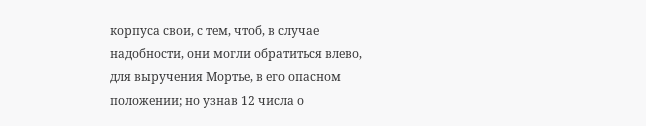корпуса свои, с тем, чтоб, в случае надобности, они могли обратиться влево, для выручения Мортье, в его опасном положении; но узнав 12 числа о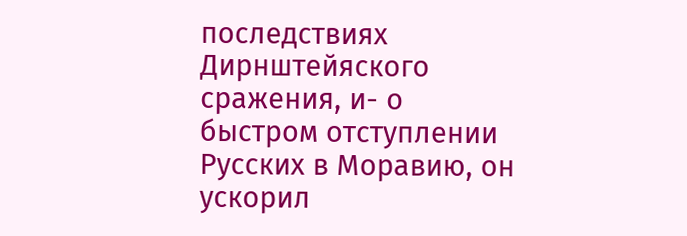последствиях Дирнштейяского сражения, и- о быстром отступлении Русских в Моравию, он ускорил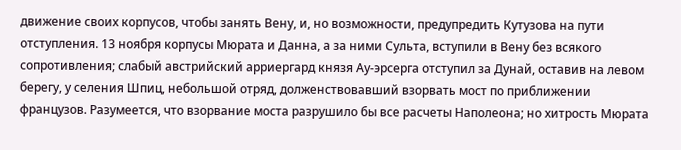движение своих корпусов, чтобы занять Вену, и, но возможности, предупредить Кутузова на пути отступления. 13 ноября корпусы Мюрата и Данна, а за ними Сульта, вступили в Вену без всякого сопротивления; слабый австрийский арриергард князя Ау-эрсерга отступил за Дунай, оставив на левом берегу, у селения Шпиц, небольшой отряд, долженствовавший взорвать мост по приближении французов. Разумеется, что взорвание моста разрушило бы все расчеты Наполеона; но хитрость Мюрата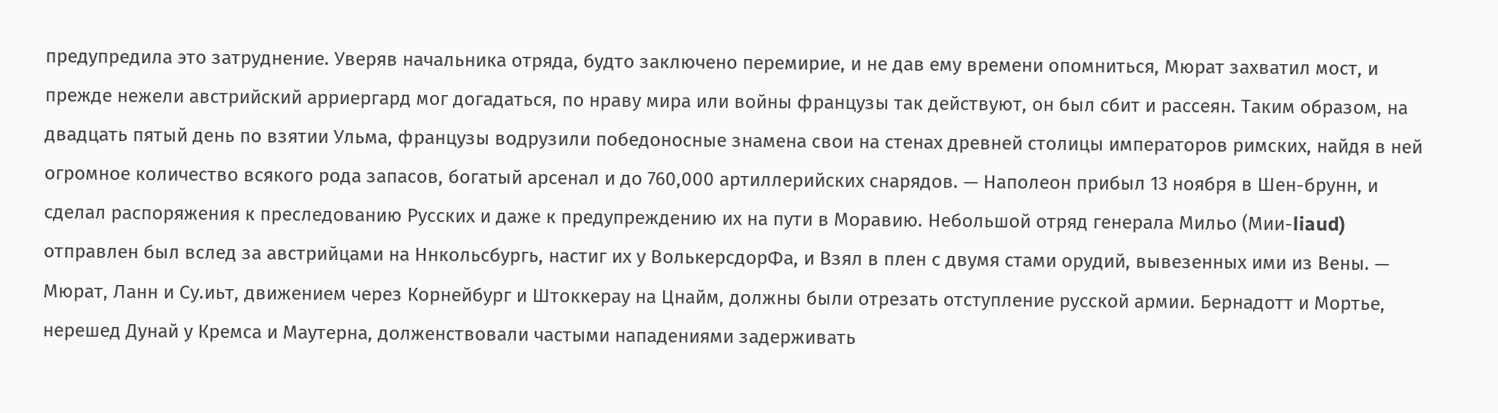предупредила это затруднение. Уверяв начальника отряда, будто заключено перемирие, и не дав ему времени опомниться, Мюрат захватил мост, и прежде нежели австрийский арриергард мог догадаться, по нраву мира или войны французы так действуют, он был сбит и рассеян. Таким образом, на двадцать пятый день по взятии Ульма, французы водрузили победоносные знамена свои на стенах древней столицы императоров римских, найдя в ней огромное количество всякого рода запасов, богатый арсенал и до 760,000 артиллерийских снарядов. — Наполеон прибыл 13 ноября в Шен-брунн, и сделал распоряжения к преследованию Русских и даже к предупреждению их на пути в Моравию. Небольшой отряд генерала Мильо (Мии-liaud) отправлен был вслед за австрийцами на Ннкольсбургь, настиг их у ВолькерсдорФа, и Взял в плен с двумя стами орудий, вывезенных ими из Вены. — Мюрат, Ланн и Су.иьт, движением через Корнейбург и Штоккерау на Цнайм, должны были отрезать отступление русской армии. Бернадотт и Мортье, нерешед Дунай у Кремса и Маутерна, долженствовали частыми нападениями задерживать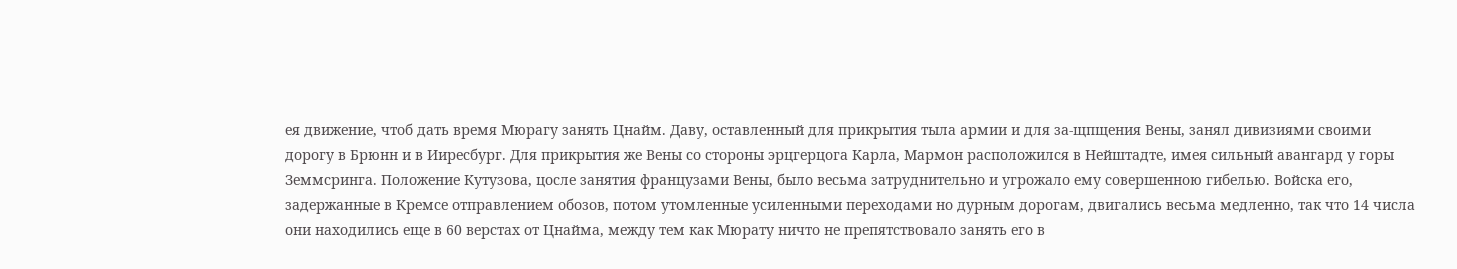ея движение, чтоб дать время Мюрагу занять Цнайм. Даву, оставленный для прикрытия тыла армии и для за-щпщения Вены, занял дивизиями своими дорогу в Брюнн и в Ииресбург. Для прикрытия же Вены со стороны эрцгерцога Карла, Мармон расположился в Нейштадте, имея сильный авангард у горы Земмсринга. Положение Кутузова, цосле занятия французами Вены, было весьма затруднительно и угрожало ему совершенною гибелью. Войска его, задержанные в Кремсе отправлением обозов, потом утомленные усиленными переходами но дурным дорогам, двигались весьма медленно, так что 14 числа они находились еще в 60 верстах от Цнайма, между тем как Мюрату ничто не препятствовало занять его в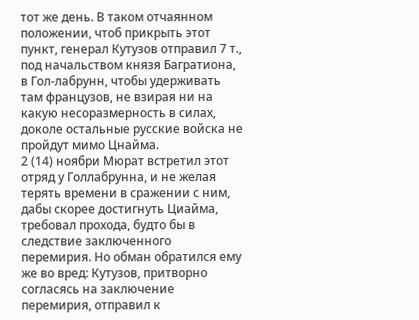тот же день. В таком отчаянном положении, чтоб прикрыть этот пункт, генерал Кутузов отправил 7 т., под начальством князя Багратиона, в Гол-лабрунн, чтобы удерживать там французов, не взирая ни на какую несоразмерность в силах, доколе остальные русские войска не пройдут мимо Цнайма.
2 (14) ноябри Мюрат встретил этот отряд у Голлабрунна, и не желая терять времени в сражении с ним, дабы скорее достигнуть Циайма, требовал прохода, будто бы в следствие заключенного перемирия. Но обман обратился ему же во вред: Кутузов, притворно согласясь на заключение перемирия, отправил к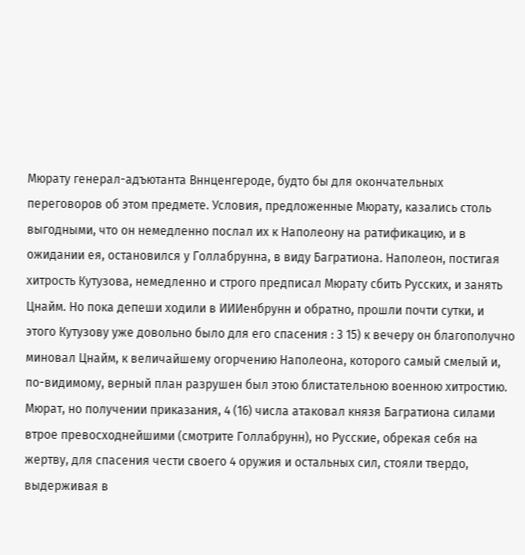Мюрату генерал-адъютанта Вннценгероде, будто бы для окончательных переговоров об этом предмете. Условия, предложенные Мюрату, казались столь выгодными, что он немедленно послал их к Наполеону на ратификацию, и в ожидании ея, остановился у Голлабрунна, в виду Багратиона. Наполеон, постигая хитрость Кутузова, немедленно и строго предписал Мюрату сбить Русских, и занять Цнайм. Но пока депеши ходили в ИИИенбрунн и обратно, прошли почти сутки, и этого Кутузову уже довольно было для его спасения : 3 15) к вечеру он благополучно миновал Цнайм, к величайшему огорчению Наполеона, которого самый смелый и, по-видимому, верный план разрушен был этою блистательною военною хитростию.
Мюрат, но получении приказания, 4 (16) числа атаковал князя Багратиона силами втрое превосходнейшими (смотрите Голлабрунн), но Русские, обрекая себя на жертву, для спасения чести своего 4 оружия и остальных сил, стояли твердо, выдерживая в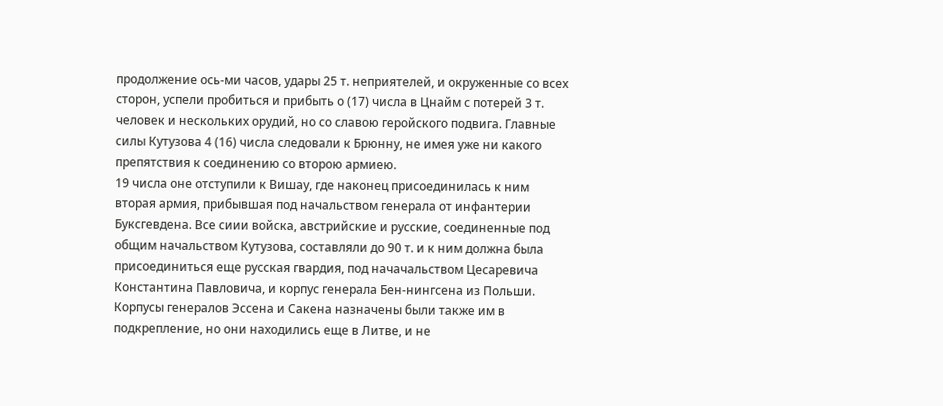продолжение ось-ми часов, удары 25 т. неприятелей, и окруженные со всех сторон, успели пробиться и прибыть о (17) числа в Цнайм с потерей 3 т. человек и нескольких орудий, но со славою геройского подвига. Главные силы Кутузова 4 (16) числа следовали к Брюнну, не имея уже ни какого препятствия к соединению со второю армиею.
19 числа оне отступили к Вишау, где наконец присоединилась к ним вторая армия, прибывшая под начальством генерала от инфантерии Буксгевдена. Все сиии войска, австрийские и русские, соединенные под общим начальством Кутузова, составляли до 90 т. и к ним должна была присоединиться еще русская гвардия, под начачальством Цесаревича Константина Павловича, и корпус генерала Бен-нингсена из Польши. Корпусы генералов Эссена и Сакена назначены были также им в подкрепление, но они находились еще в Литве, и не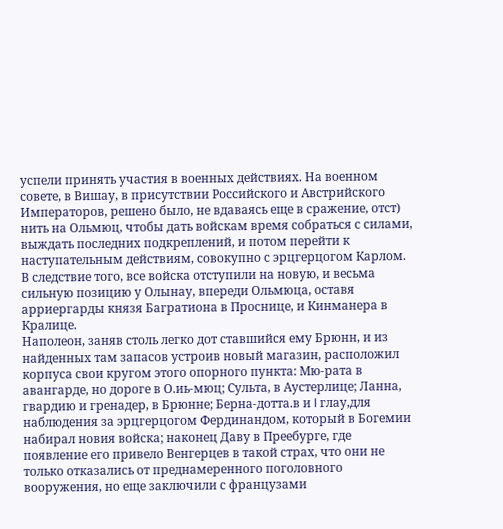успели принять участия в военных действиях. На военном совете, в Вишау, в присутствии Российского и Австрийского Императоров, решено было, не вдаваясь еще в сражение, отст) нить на Ольмюц, чтобы дать войскам время собраться с силами, выждать последних подкреплений, и потом перейти к наступательным действиям, совокупно с эрцгерцогом Карлом. В следствие того, все войска отступили на новую, и весьма сильную позицию у Олынау, впереди Ольмюца, оставя арриергарды князя Багратиона в Проснице, и Кинманера в Кралице.
Наполеон, заняв столь легко дот ставшийся ему Брюнн, и из найденных там запасов устроив новый магазин, расположил корпуса свои кругом этого опорного пункта: Мю-рата в авангарде, но дороге в О.иь-мюц; Сульта, в Аустерлице; Ланна, гвардию и гренадер, в Брюнне; Берна-дотта.в и I глау,для наблюдения за эрцгерцогом Фердинандом, который в Богемии набирал новия войска; наконец Даву в Преебурге, где появление его привело Венгерцев в такой страх, что они не только отказались от преднамеренного поголовного вооружения, но еще заключили с французами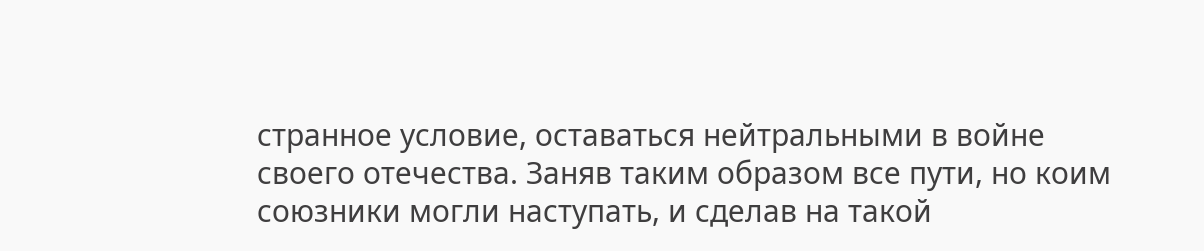странное условие, оставаться нейтральными в войне своего отечества. Заняв таким образом все пути, но коим союзники могли наступать, и сделав на такой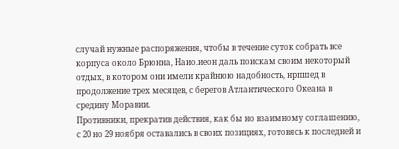случай нужные распоряжения, чтобы в течение суток собрать все корпуса около Брюнна, Наио.иеон даль поискам своим некоторый отдых, в котором они имели крайнюю надобность, нрпшед в продолжение трех месяцев, с берегов Атлантического Океана в средину Моравии.
Противники, прекратив действия, как бы но взаимному соглашению, с 20 но 29 ноября оставались в своих позициях, готовясь к последней и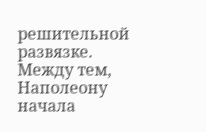решительной развязке.
Между тем, Наполеону начала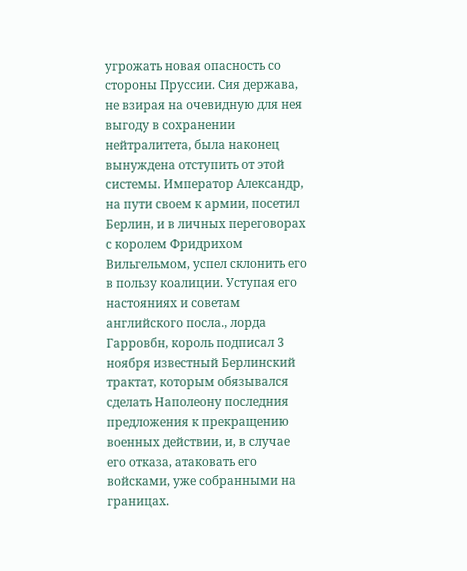угрожать новая опасность со стороны Пруссии. Сия держава, не взирая на очевидную для нея выгоду в сохранении нейтралитета, была наконец вынуждена отступить от этой системы. Император Александр, на пути своем к армии, посетил Берлин, и в личных переговорах с королем Фридрихом Вильгельмом, успел склонить его в пользу коалиции. Уступая его настояниях и советам английского посла., лорда Гарровбн, король подписал 3 ноября известный Берлинский трактат, которым обязывался сделать Наполеону последния предложения к прекращению военных действии, и, в случае его отказа, атаковать его войсками, уже собранными на границах.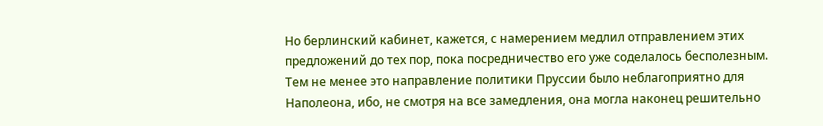Но берлинский кабинет, кажется, с намерением медлил отправлением этих предложений до тех пор, пока посредничество его уже соделалось бесполезным. Тем не менее это направление политики Пруссии было неблагоприятно для Наполеона, ибо, не смотря на все замедления, она могла наконец решительно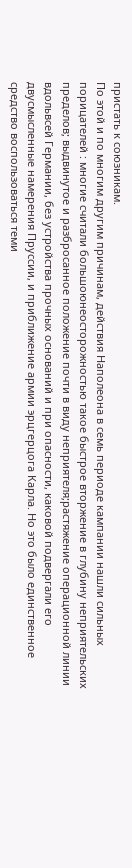пристать к союзникам.
По этой и по многим другим причинам, действия Наполеона в семь периоде кампании нашли сильных порицателей : многие считали большоюнеосторожностью такое быстрое вторжение в глубину неприятельских пределов; выдвинутое и разбросанное положение почти в виду неприятеля;растяжение операционной линии вдольвсей Германии, без устройства прочных оснований и при опасности, каковой подвергали его двусмысленные намерения Пруссии, и приближение армии эрцгерцога Карла. Но это было единственное средство воспользоваться теми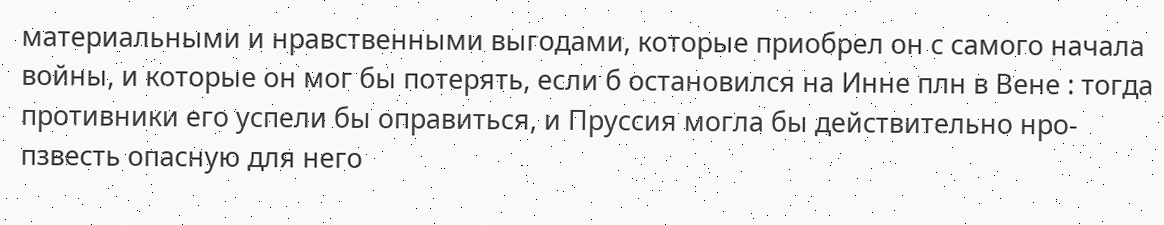материальными и нравственными выгодами, которые приобрел он с самого начала войны, и которые он мог бы потерять, если б остановился на Инне плн в Вене : тогда противники его успели бы оправиться, и Пруссия могла бы действительно нро-пзвесть опасную для него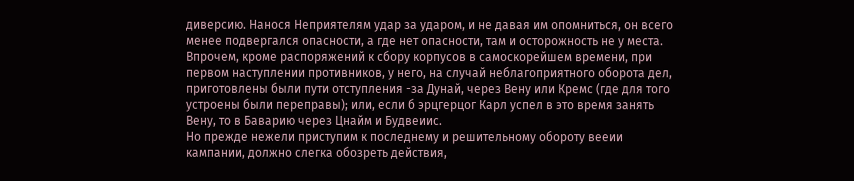диверсию. Нанося Неприятелям удар за ударом, и не давая им опомниться, он всего менее подвергался опасности, а где нет опасности, там и осторожность не у места. Впрочем, кроме распоряжений к сбору корпусов в самоскорейшем времени, при первом наступлении противников, у него, на случай неблагоприятного оборота дел, приготовлены были пути отступления -за Дунай, через Вену или Кремс (где для того устроены были переправы); или, если б эрцгерцог Карл успел в это время занять Вену, то в Баварию через Цнайм и Будвеиис.
Но прежде нежели приступим к последнему и решительному обороту вееии кампании, должно слегка обозреть действия,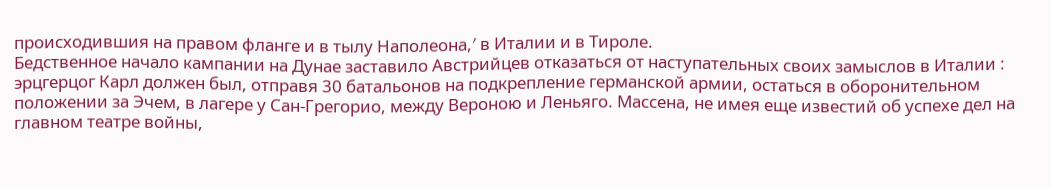происходившия на правом фланге и в тылу Наполеона,′ в Италии и в Тироле.
Бедственное начало кампании на Дунае заставило Австрийцев отказаться от наступательных своих замыслов в Италии : эрцгерцог Карл должен был, отправя 30 батальонов на подкрепление германской армии, остаться в оборонительном положении за Эчем, в лагере у Сан-Грегорио, между Вероною и Леньяго. Массена, не имея еще известий об успехе дел на главном театре войны,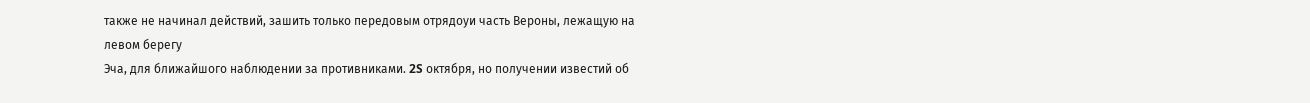также не начинал действий, зашить только передовым отрядоуи часть Вероны, лежащую на левом берегу
Эча, для ближайшого наблюдении за противниками. 2S октября, но получении известий об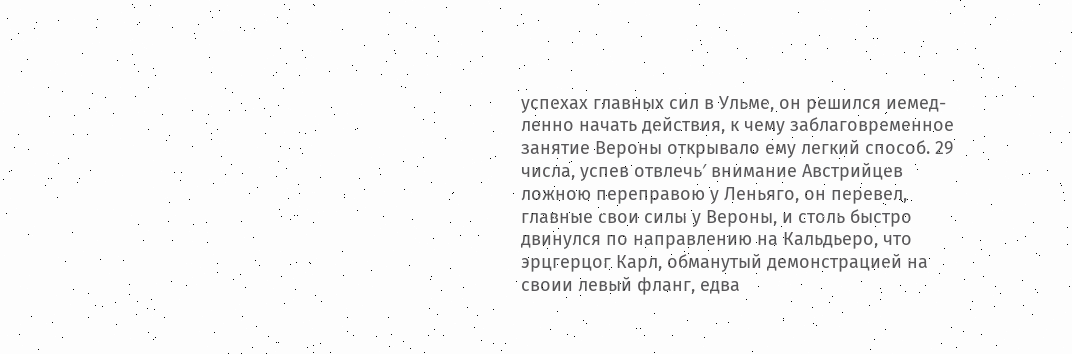успехах главных сил в Ульме, он решился иемед-ленно начать действия, к чему заблаговременное занятие Вероны открывало ему легкий способ. 29 числа, успев отвлечь′ внимание Австрийцев ложною переправою у Леньяго, он перевел, главные свои силы у Вероны, и столь быстро двинулся по направлению на Кальдьеро, что эрцгерцог Карл, обманутый демонстрацией на своии левый фланг, едва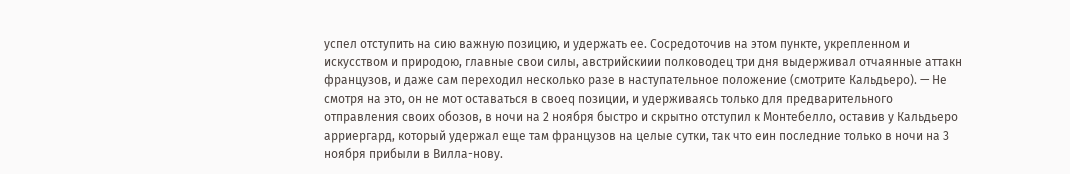успел отступить на сию важную позицию, и удержать ее. Сосредоточив на этом пункте, укрепленном и искусством и природою, главные свои силы, австрийскиии полководец три дня выдерживал отчаянные аттакн французов, и даже сам переходил несколько разе в наступательное положение (смотрите Кальдьеро). — Не смотря на это, он не мот оставаться в своеq позиции, и удерживаясь только для предварительного отправления своих обозов, в ночи на 2 ноября быстро и скрытно отступил к Монтебелло, оставив у Кальдьеро арриергард, который удержал еще там французов на целые сутки, так что еин последние только в ночи на 3 ноября прибыли в Вилла-нову.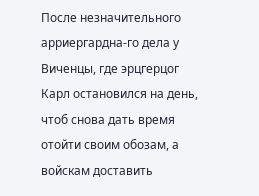После незначительного арриергардна-го дела у Виченцы, где эрцгерцог Карл остановился на день, чтоб снова дать время отойти своим обозам, а войскам доставить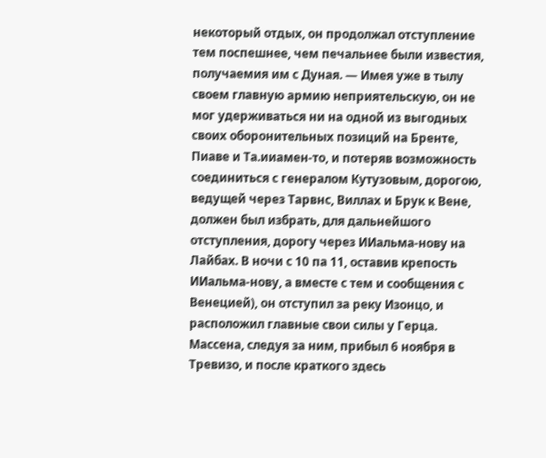некоторый отдых, он продолжал отступление тем поспешнее, чем печальнее были известия, получаемия им с Дуная. — Имея уже в тылу своем главную армию неприятельскую, он не мог удерживаться ни на одной из выгодных своих оборонительных позиций на Бренте, Пиаве и Та.ииамен-то, и потеряв возможность соединиться с генералом Кутузовым, дорогою, ведущей через Тарвнс, Виллах и Брук к Вене, должен был избрать, для дальнейшого отступления, дорогу через ИИальма-нову на Лайбах. В ночи с 10 па 11, оставив крепость ИИальма-нову, а вместе с тем и сообщения с Венецией), он отступил за реку Изонцо, и расположил главные свои силы у Герца. Массена, следуя за ним, прибыл 6 ноября в Тревизо, и после краткого здесь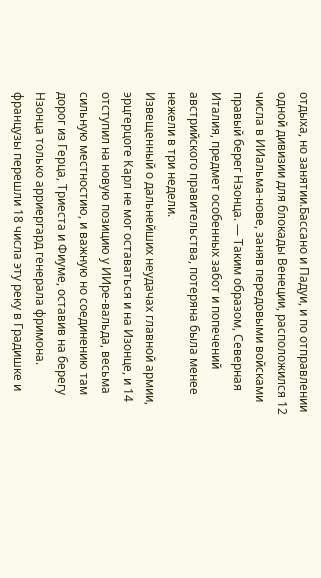отдыха, но занятии.Бассано и Падуи, и по отправлении одной дивизии для блокады Венеции, расположился 12 числа в ИИальма-нове, заняв передовыми войсками правый берег Нзонца. — Таким образом, Северная Италия, предмет особенных забот и попечений австрийского правительства, потеряна была менее нежели в три недели.
Извещенный о дальнейших неудачах главной армии, эрцгерцоге Карл не мог оставаться и на Изонце, и 14 отступил на новую позицию у ИИре-вальда, весьма сильную местностию, и важную но соединению там дорог из Герца, Триеста и Фиуме, оставив на берегу Нзонца только арриергард генерала фримона. французы перешли 18 числа эту реку в Градишке и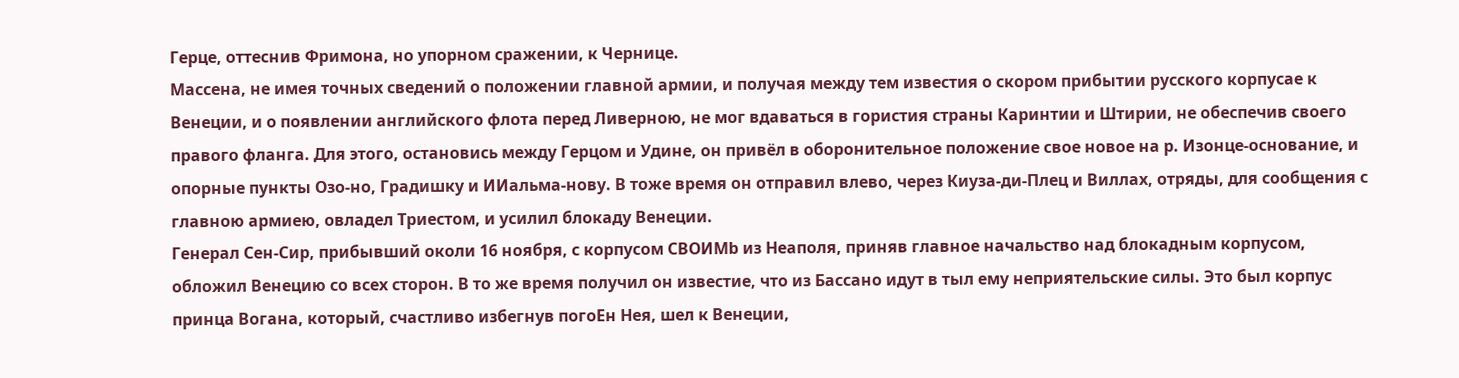Герце, оттеснив Фримона, но упорном сражении, к Чернице.
Массена, не имея точных сведений о положении главной армии, и получая между тем известия о скором прибытии русского корпусае к Венеции, и о появлении английского флота перед Ливерною, не мог вдаваться в гористия страны Каринтии и Штирии, не обеспечив своего правого фланга. Для этого, остановись между Герцом и Удине, он привёл в оборонительное положение свое новое на р. Изонце-основание, и опорные пункты Озо-но, Градишку и ИИальма-нову. В тоже время он отправил влево, через Киуза-ди-Плец и Виллах, отряды, для сообщения с главною армиею, овладел Триестом, и усилил блокаду Венеции.
Генерал Сен-Сир, прибывший околи 16 ноября, с корпусом СВОИМb из Неаполя, приняв главное начальство над блокадным корпусом, обложил Венецию со всех сторон. В то же время получил он известие, что из Бассано идут в тыл ему неприятельские силы. Это был корпус принца Вогана, который, счастливо избегнув погоЕн Нея, шел к Венеции,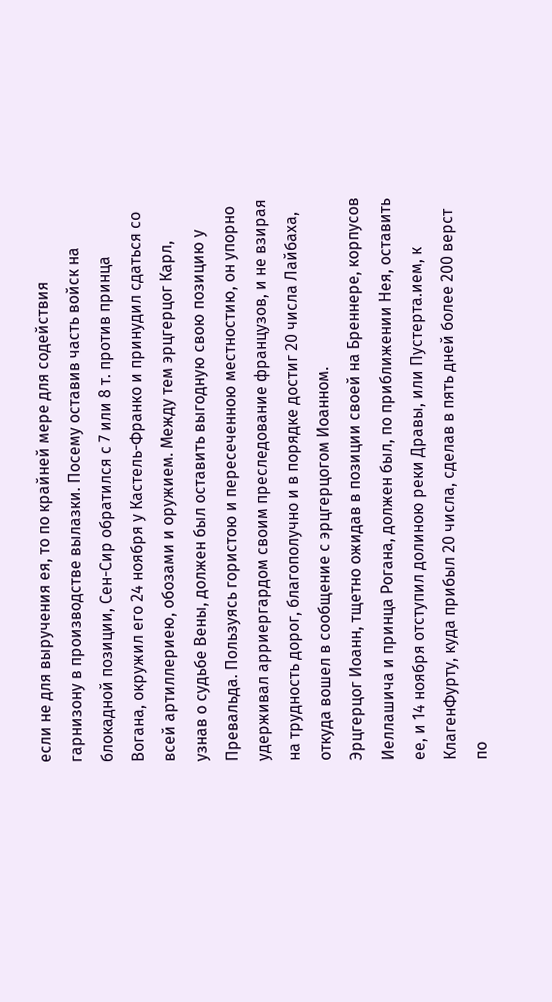если не для выручения ея, то по крайней мере для содействия гарнизону в производстве вылазки. Посему оставив часть войск на блокадной позиции, Сен-Сир обратился с 7 или 8 т. против принца Вогана, окружил его 24 ноября у Кастель-Франко и принудил сдаться со всей артиллериею, обозами и оружием. Между тем эрцгерцог Карл, узнав о судьбе Вены, должен был оставить выгодную свою позицию у Превальда. Пользуясь гористою и пересеченною местностию, он упорно удерживал арриергардом своим преследование французов, и не взирая на трудность дорог, благополучно и в порядке достиг 20 числа Лайбаха, откуда вошел в сообщение с эрцгерцогом Иоанном.
Эрцгерцог Иоанн, тщетно ожидав в позиции своей на Бреннере, корпусов Иеллашича и принца Рогана, должен был, по приближении Нея, оставить ее, и 14 ноября отступил долиною реки Дравы, или Пустерта.ием, к КлагенФурту, куда прибыл 20 числа, сделав в пять дней более 200 верст по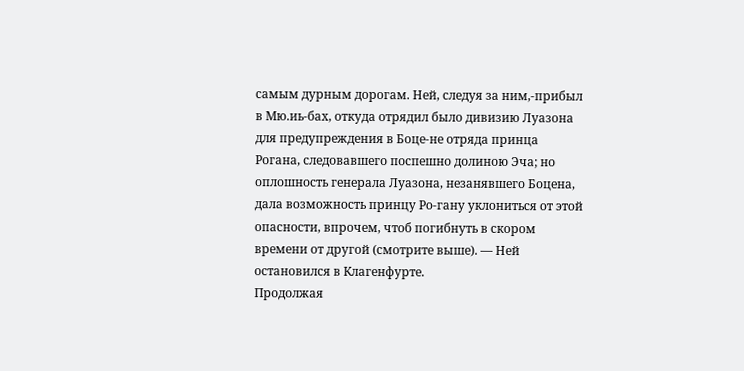самым дурным дорогам. Ней, следуя за ним,-прибыл в Мю.иь-бах, откуда отрядил было дивизию Луазона для предупреждения в Боце-не отряда принца Рогана, следовавшего поспешно долиною Эча; но оплошность генерала Луазона, незанявшего Боцена, дала возможность принцу Ро-гану уклониться от этой опасности, впрочем, чтоб погибнуть в скором времени от другой (смотрите выше). — Ней остановился в Клагенфурте.
Продолжая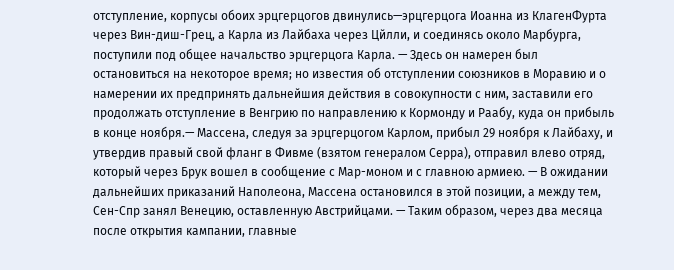отступление, корпусы обоих эрцгерцогов двинулись—эрцгерцога Иоанна из КлагенФурта через Вин-диш-Грец, а Карла из Лайбаха через Цйлли, и соединясь около Марбурга, поступили под общее начальство эрцгерцога Карла. — Здесь он намерен был остановиться на некоторое время; но известия об отступлении союзников в Моравию и о намерении их предпринять дальнейшия действия в совокупности с ним, заставили его продолжать отступление в Венгрию по направлению к Кормонду и Раабу, куда он прибыль в конце ноября.— Массена, следуя за эрцгерцогом Карлом, прибыл 29 ноября к Лайбаху, и утвердив правый свой фланг в Фивме (взятом генералом Серра), отправил влево отряд, который через Брук вошел в сообщение с Мар-моном и с главною армиею. — В ожидании дальнейших приказаний Наполеона, Массена остановился в этой позиции, а между тем, Сен-Спр занял Венецию, оставленную Австрийцами. — Таким образом, через два месяца после открытия кампании, главные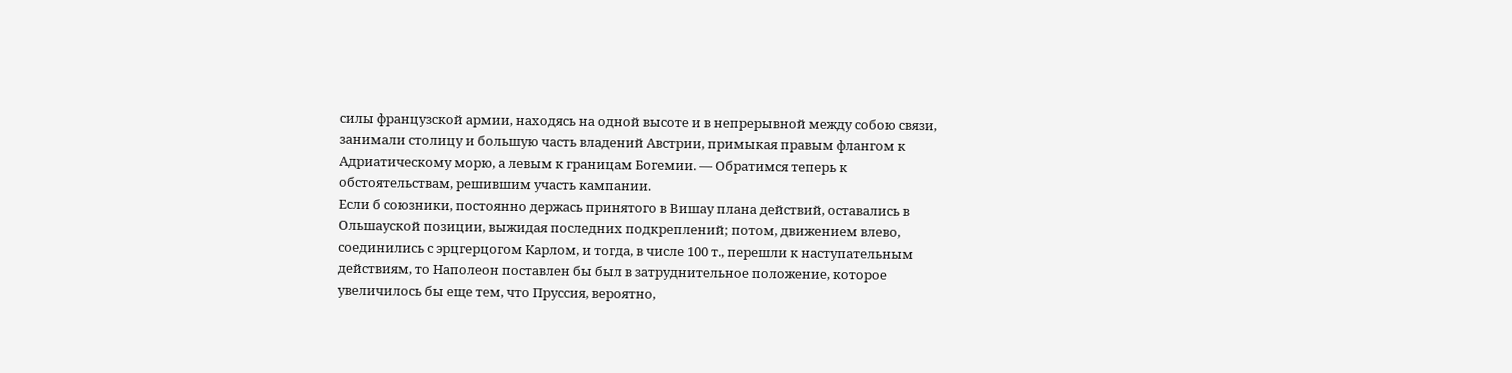силы французской армии, находясь на одной высоте и в непрерывной между собою связи, занимали столицу и большую часть владений Австрии, примыкая правым флангом к Адриатическому морю, а левым к границам Богемии. — Обратимся теперь к обстоятельствам, решившим участь кампании.
Если б союзники, постоянно держась принятого в Вишау плана действий, оставались в Ольшауской позиции, выжидая последних подкреплений; потом, движением влево, соединились с эрцгерцогом Карлом, и тогда, в числе 100 т., перешли к наступательным действиям, то Наполеон поставлен бы был в затруднительное положение, которое увеличилось бы еще тем, что Пруссия, вероятно,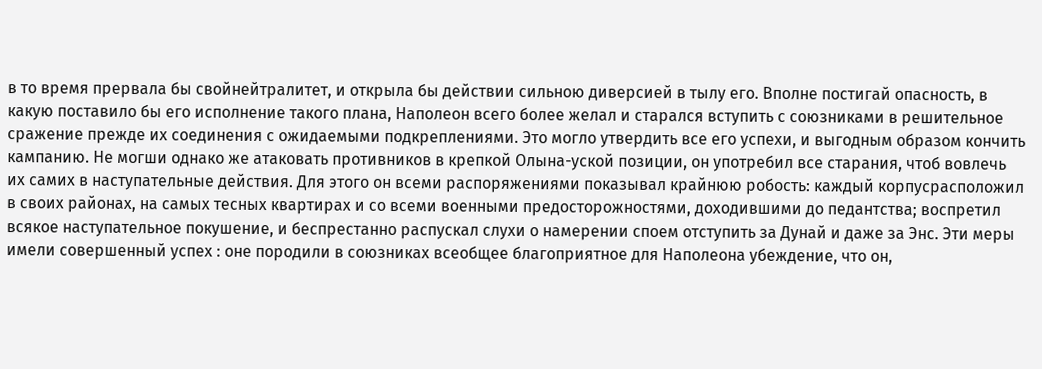в то время прервала бы свойнейтралитет, и открыла бы действии сильною диверсией в тылу его. Вполне постигай опасность, в какую поставило бы его исполнение такого плана, Наполеон всего более желал и старался вступить с союзниками в решительное сражение прежде их соединения с ожидаемыми подкреплениями. Это могло утвердить все его успехи, и выгодным образом кончить кампанию. Не могши однако же атаковать противников в крепкой Олына-уской позиции, он употребил все старания, чтоб вовлечь их самих в наступательные действия. Для этого он всеми распоряжениями показывал крайнюю робость: каждый корпусрасположил в своих районах, на самых тесных квартирах и со всеми военными предосторожностями, доходившими до педантства; воспретил всякое наступательное покушение, и беспрестанно распускал слухи о намерении споем отступить за Дунай и даже за Энс. Эти меры имели совершенный успех : оне породили в союзниках всеобщее благоприятное для Наполеона убеждение, что он,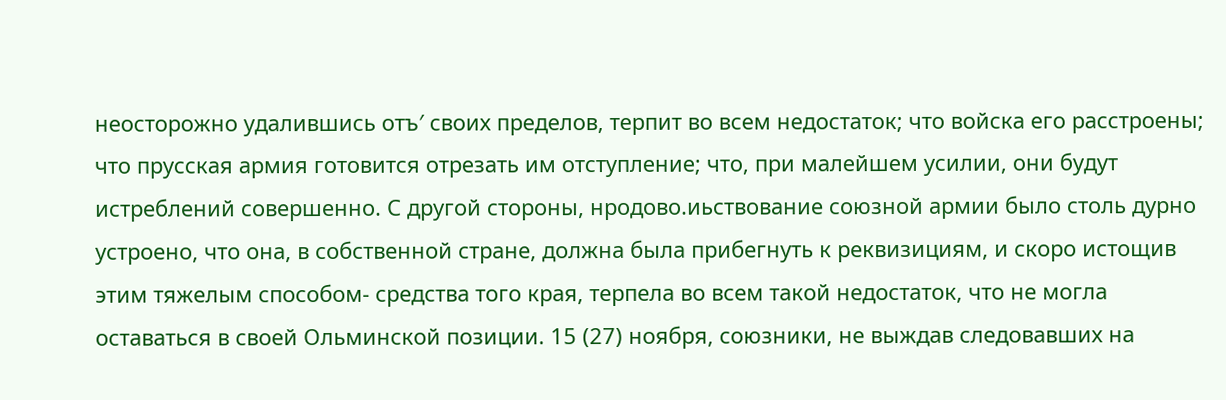неосторожно удалившись отъ′ своих пределов, терпит во всем недостаток; что войска его расстроены; что прусская армия готовится отрезать им отступление; что, при малейшем усилии, они будут истреблений совершенно. С другой стороны, нродово.иьствование союзной армии было столь дурно устроено, что она, в собственной стране, должна была прибегнуть к реквизициям, и скоро истощив этим тяжелым способом- средства того края, терпела во всем такой недостаток, что не могла оставаться в своей Ольминской позиции. 15 (27) ноября, союзники, не выждав следовавших на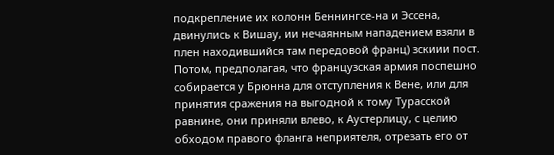подкрепление их колонн Беннингсе-на и Эссена, двинулись к Вишау, ии нечаянным нападением взяли в плен находившийся там передовой франц) зскиии пост. Потом, предполагая, что французская армия поспешно собирается у Брюнна для отступления к Вене, или для принятия сражения на выгодной к тому Турасской равнине, они приняли влево, к Аустерлицу, с целию обходом правого фланга неприятеля, отрезать его от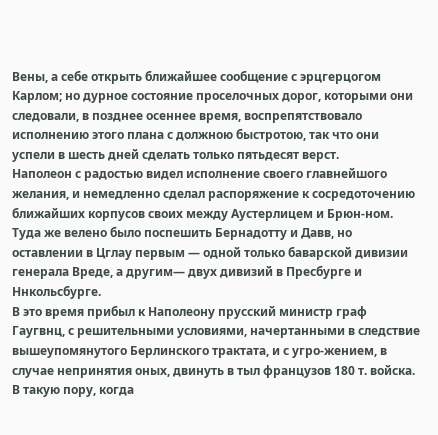Вены, а себе открыть ближайшее сообщение с эрцгерцогом Карлом; но дурное состояние проселочных дорог, которыми они следовали, в позднее осеннее время, воспрепятствовало исполнению этого плана с должною быстротою, так что они успели в шесть дней сделать только пятьдесят верст.
Наполеон с радостью видел исполнение своего главнейшого желания, и немедленно сделал распоряжение к сосредоточению ближайших корпусов своих между Аустерлицем и Брюн-ном. Туда же велено было поспешить Бернадотту и Давв, но оставлении в Цглау первым — одной только баварской дивизии генерала Вреде, а другим— двух дивизий в Пресбурге и Ннкольсбурге.
В это время прибыл к Наполеону прусский министр граф Гаугвнц, с решительными условиями, начертанными в следствие вышеупомянутого Берлинского трактата, и с угро-жением, в случае непринятия оных, двинуть в тыл французов 180 т. войска. В такую пору, когда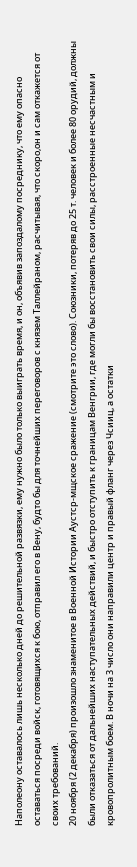Наполеону оставалось лишь несколько дней до решительной развязки, ему нужно было только выиграть время, и он, объявив запоздалому посреднику, что ему опасно оставаться посреди войск, готовящихся к бою, отправил его в Вену, будто бы для точнейших переговоров с князем Таллейраном, расчитывая, что скоро,он и сам откажется от своих требований.
20 ноября (2 декабря) произошло знаменитое в Военной Истории Аустср-мщское сражение (смотрите это слово). Союзники, потеряв до 25 т. человек и более 80 орудий, должны были отказаться от дальнейших наступательных действий, и быстро отступить к границам Венгрии, где могли бы восстановить свои силы, расстроенные несчастным и кровопролитным боем. В ночи на 3 число они направили центр и правый фланг через Чсииц, а остатки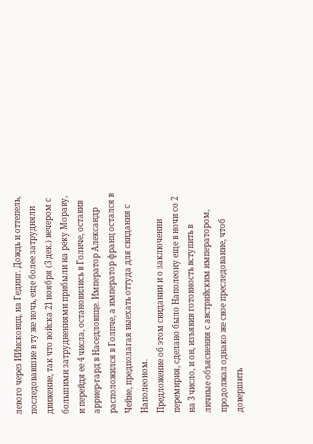левого через ИИнсковцц, на Гединг. Дождь и оттепель, последовавшие в ту же ночь, еще более затрудняли движение, так что войска 21 ноября (3 дек.) вечером с большими затруднениями прибыли на реку Мораву, и перейдя ее 4 числа, остановились в Голиче, оставив арриер-гард в Наседловпце. Император Александр расположился в Голпче, а император франц остался в Чейне, предполагая выехать оттуда для свидания с Наполеоном.
Предложение об этом свидании и о заключении перемирия, сделано было Наполеону еще в ночи со 2 на 3 число, и он, изъявив готовность вступить в личные объяснения с австрийским императором, продолжал однако же свое преследование, чтоб довершить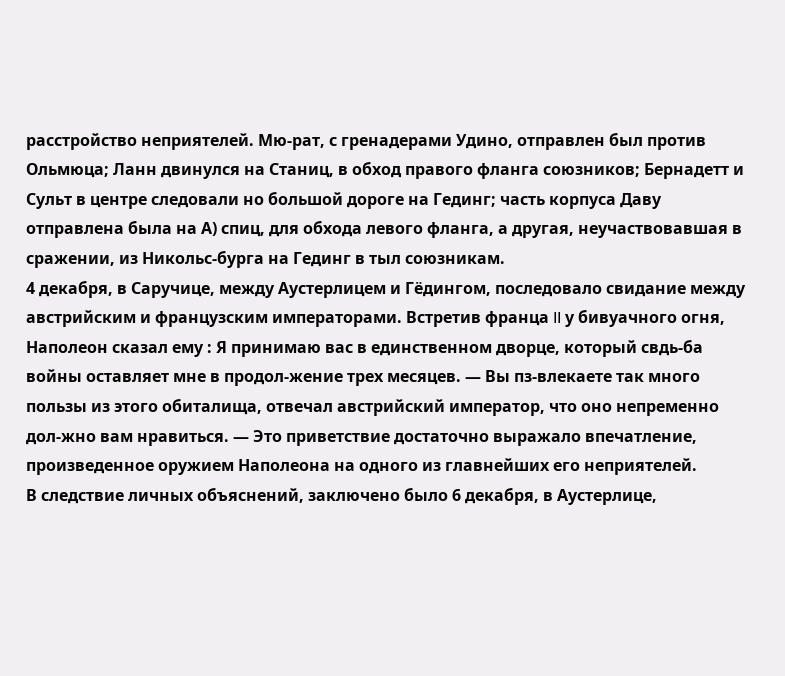расстройство неприятелей. Мю-рат, с гренадерами Удино, отправлен был против Ольмюца; Ланн двинулся на Станиц, в обход правого фланга союзников; Бернадетт и Сульт в центре следовали но большой дороге на Гединг; часть корпуса Даву отправлена была на А) спиц, для обхода левого фланга, а другая, неучаствовавшая в сражении, из Никольс-бурга на Гединг в тыл союзникам.
4 декабря, в Саручице, между Аустерлицем и Гёдингом, последовало свидание между австрийским и французским императорами. Встретив франца II у бивуачного огня, Наполеон сказал ему : Я принимаю вас в единственном дворце, который свдь-ба войны оставляет мне в продол-жение трех месяцев. — Вы пз-влекаете так много пользы из этого обиталища, отвечал австрийский император, что оно непременно дол-жно вам нравиться. — Это приветствие достаточно выражало впечатление, произведенное оружием Наполеона на одного из главнейших его неприятелей.
В следствие личных объяснений, заключено было 6 декабря, в Аустерлице,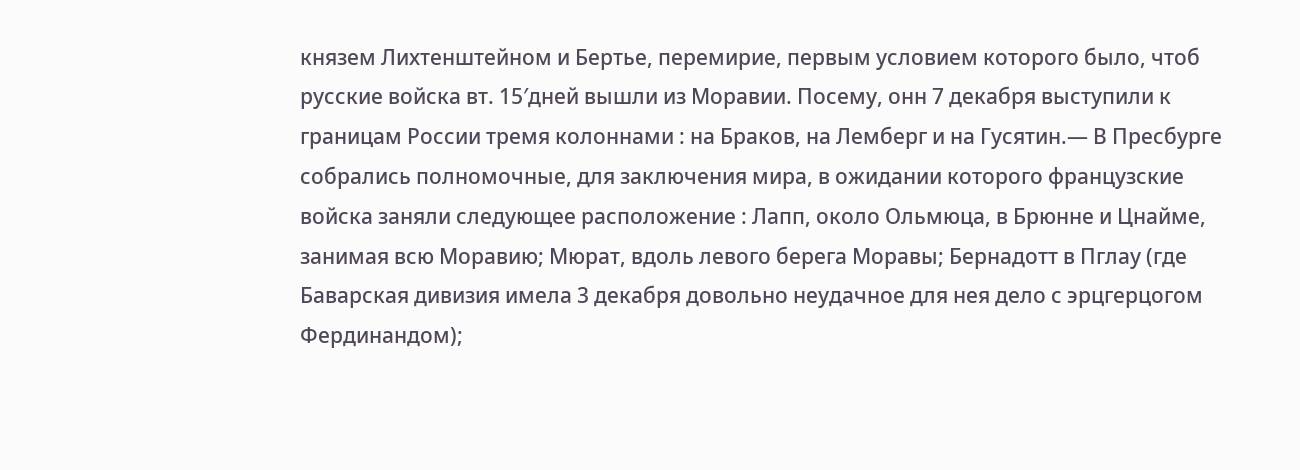князем Лихтенштейном и Бертье, перемирие, первым условием которого было, чтоб русские войска вт. 15′дней вышли из Моравии. Посему, онн 7 декабря выступили к границам России тремя колоннами : на Браков, на Лемберг и на Гусятин.— В Пресбурге собрались полномочные, для заключения мира, в ожидании которого французские войска заняли следующее расположение : Лапп, около Ольмюца, в Брюнне и Цнайме, занимая всю Моравию; Мюрат, вдоль левого берега Моравы; Бернадотт в Пглау (где Баварская дивизия имела 3 декабря довольно неудачное для нея дело с эрцгерцогом Фердинандом);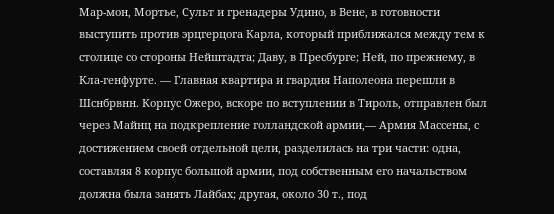Мар-мон, Мортье, Сульт и гренадеры Удино, в Вене, в готовности выступить против эрцгерцога Карла, который приближался между тем к столице со стороны Нейштадта; Даву, в Пресбурге; Ней, по прежнему, в Кла-генфурте. — Главная квартира и гвардия Наполеона перешли в Шснбрвнн. Корпус Ожеро, вскоре по вступлении в Тироль, отправлен был через Майнц на подкрепление голландской армии,— Армия Массены, с достижением своей отдельной цели, разделилась на три части: одна, составляя 8 корпус большой армии, под собственным его начальством должна была занять Лайбах; другая, около 30 т., под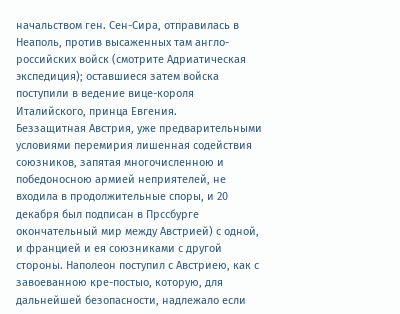начальством ген. Сен-Сира, отправилась в Неаполь, против высаженных там англо-российских войск (смотрите Адриатическая экспедиция); оставшиеся затем войска поступили в ведение вице-короля Италийского, принца Евгения.
Беззащитная Австрия, уже предварительными условиями перемирия лишенная содействия союзников, запятая многочисленною и победоносною армией неприятелей, не входила в продолжительные споры, и 20 декабря был подписан в Прссбурге окончательный мир между Австрией) с одной, и францией и ея союзниками с другой стороны. Наполеон поступил с Австриею, как с завоеванною кре-постыо, которую, для дальнейшей безопасности, надлежало если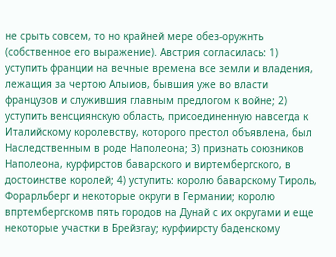не срыть совсем, то но крайней мере обез-оружнть (собственное его выражение). Австрия согласилась: 1) уступить франции на вечные времена все земли и владения, лежащия за чертою Алыиов, бывшия уже во власти французов и служившия главным предлогом к войне; 2) уступить венсциянскую область, присоединенную навсегда к Италийскому королевству, которого престол объявлена, был Наследственным в роде Наполеона; 3) признать союзников Наполеона, курфирстов баварского и виртембергского, в достоинстве королей; 4) уступить: королю баварскому Тироль, Форарльберг и некоторые округи в Германии; королю впртембергскомв пять городов на Дунай с их округами и еще некоторые участки в Брейзгау; курфиирсту баденскому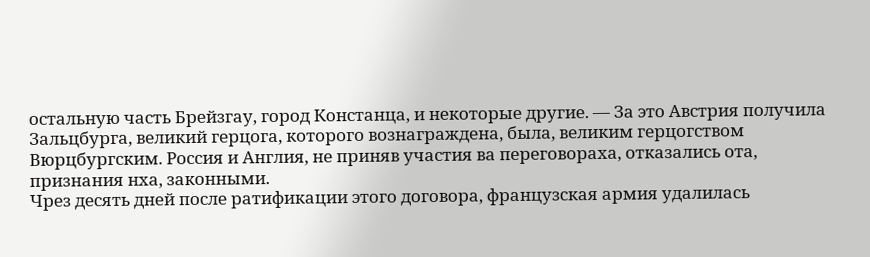остальную часть Брейзгау, город Констанца, и некоторые другие. — За это Австрия получила Зальцбурга, великий герцога, которого вознаграждена, была, великим герцогством Вюрцбургским. Россия и Англия, не приняв участия ва переговораха, отказались ота, признания нха, законными.
Чрез десять дней после ратификации этого договора, французская армия удалилась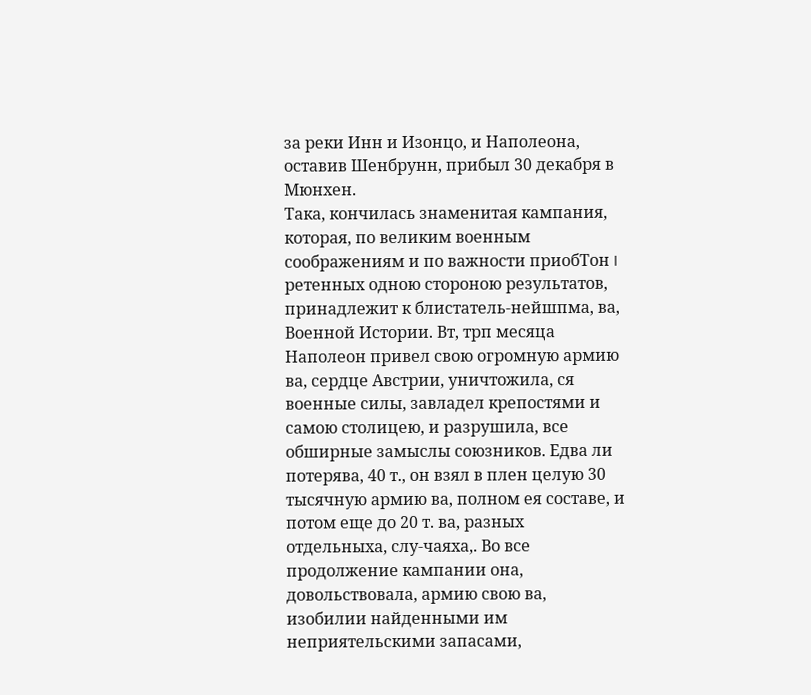за реки Инн и Изонцо, и Наполеона, оставив Шенбрунн, прибыл 30 декабря в Мюнхен.
Така, кончилась знаменитая кампания, которая, по великим военным соображениям и по важности приобТон I
ретенных одною стороною результатов, принадлежит к блистатель-нейшпма, ва, Военной Истории. Вт, трп месяца Наполеон привел свою огромную армию ва, сердце Австрии, уничтожила, ся военные силы, завладел крепостями и самою столицею, и разрушила, все обширные замыслы союзников. Едва ли потерява, 40 т., он взял в плен целую 30 тысячную армию ва, полном ея составе, и потом еще до 20 т. ва, разных отдельныха, слу-чаяха,. Во все продолжение кампании она, довольствовала, армию свою ва, изобилии найденными им неприятельскими запасами,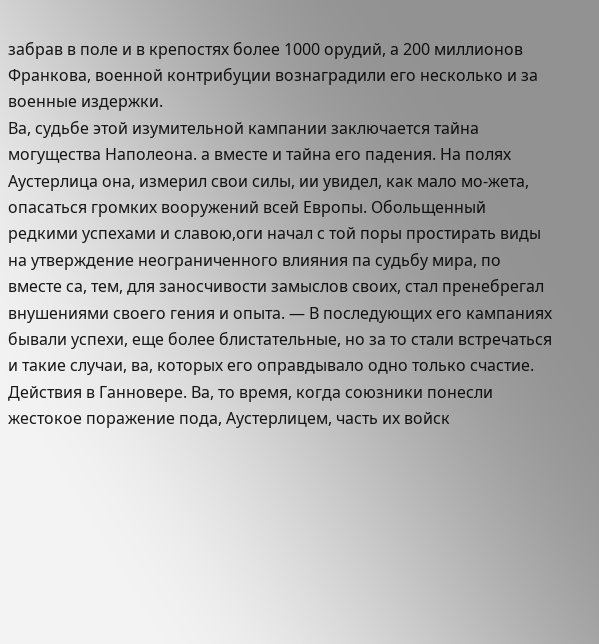забрав в поле и в крепостях более 1000 орудий, а 200 миллионов Франкова, военной контрибуции вознаградили его несколько и за военные издержки.
Ва, судьбе этой изумительной кампании заключается тайна могущества Наполеона. а вместе и тайна его падения. На полях Аустерлица она, измерил свои силы, ии увидел, как мало мо-жета, опасаться громких вооружений всей Европы. Обольщенный редкими успехами и славою,оги начал с той поры простирать виды на утверждение неограниченного влияния па судьбу мира, по вместе са, тем, для заносчивости замыслов своих, стал пренебрегал внушениями своего гения и опыта. — В последующих его кампаниях бывали успехи, еще более блистательные, но за то стали встречаться и такие случаи, ва, которых его оправдывало одно только счастие.
Действия в Ганновере. Ва, то время, когда союзники понесли жестокое поражение пода, Аустерлицем, часть их войск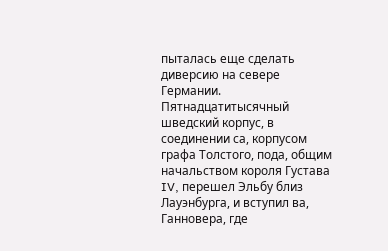пыталась еще сделать диверсию на севере Германии. Пятнадцатитысячный шведский корпус, в соединении са, корпусом графа Толстого, пода, общим начальством короля Густава IV, перешел Эльбу близ Лауэнбурга, и вступил ва, Ганновера, где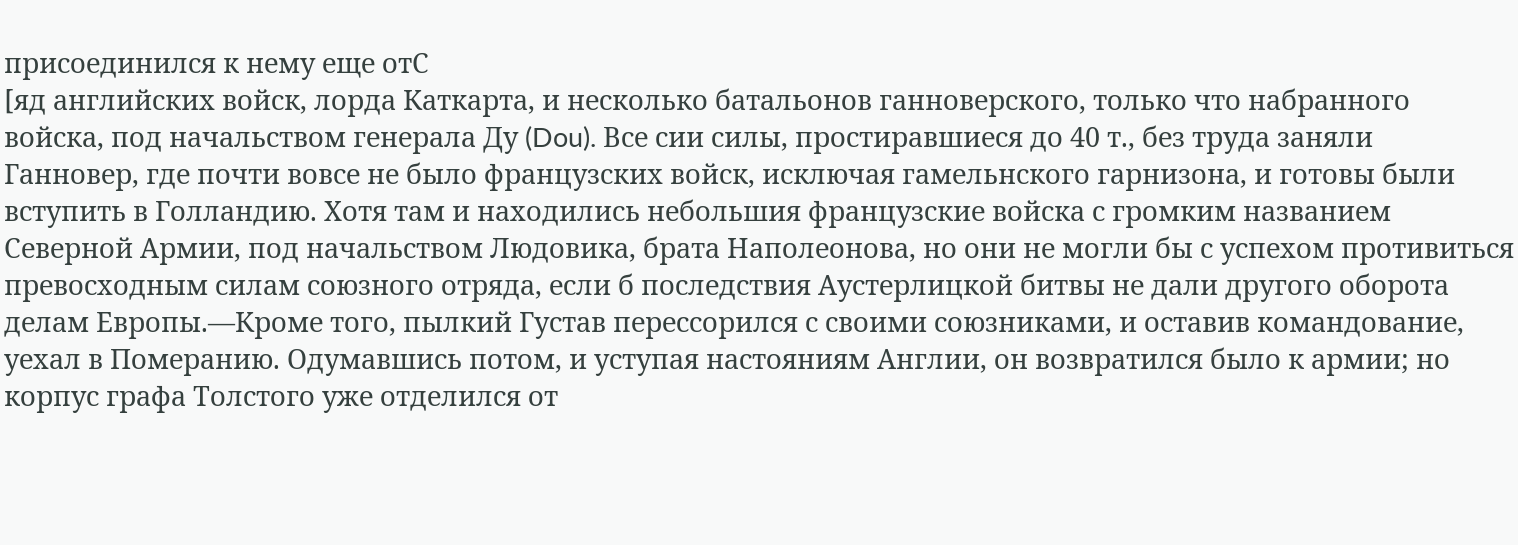присоединился к нему еще отС
[яд английских войск, лорда Каткарта, и несколько батальонов ганноверского, только что набранного войска, под начальством генерала Ду (Dou). Все сии силы, простиравшиеся до 40 т., без труда заняли Ганновер, где почти вовсе не было французских войск, исключая гамельнского гарнизона, и готовы были вступить в Голландию. Хотя там и находились небольшия французские войска с громким названием Северной Армии, под начальством Людовика, брата Наполеонова, но они не могли бы с успехом противиться превосходным силам союзного отряда, если б последствия Аустерлицкой битвы не дали другого оборота делам Европы.—Кроме того, пылкий Густав перессорился с своими союзниками, и оставив командование, уехал в Померанию. Одумавшись потом, и уступая настояниям Англии, он возвратился было к армии; но корпус графа Толстого уже отделился от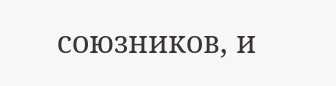союзников, и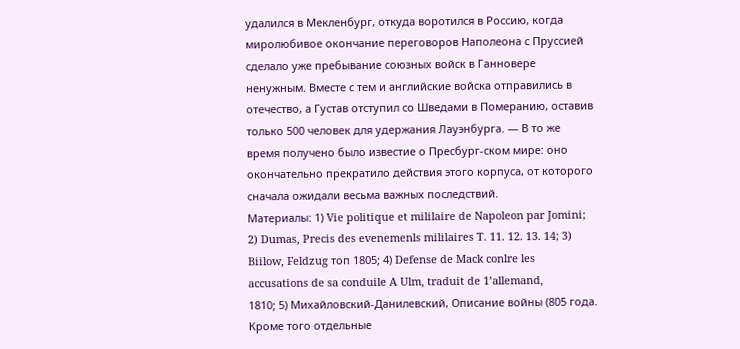удалился в Мекленбург, откуда воротился в Россию, когда миролюбивое окончание переговоров Наполеона с Пруссией сделало уже пребывание союзных войск в Ганновере ненужным. Вместе с тем и английские войска отправились в отечество, а Густав отступил со Шведами в Померанию, оставив только 500 человек для удержания Лауэнбурга. — В то же время получено было известие о Пресбург-ском мире: оно окончательно прекратило действия этого корпуса, от которого сначала ожидали весьма важных последствий.
Материалы: 1) Vie politique et mililaire de Napoleon par Jomini; 2) Dumas, Precis des evenemenls mililaires T. 11. 12. 13. 14; 3) Biilow, Feldzug топ 1805; 4) Defense de Mack conlre les accusations de sa conduile A Ulm, traduit de 1’allemand,
1810; 5) Михайловский-Данилевский, Описание войны (805 года. Кроме того отдельные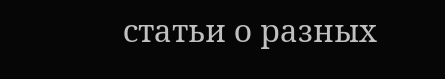статьи о разных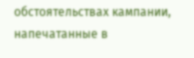обстоятельствах кампании, напечатанные в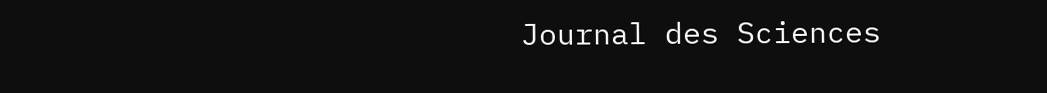Journal des Sciences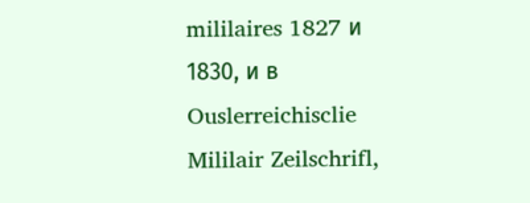mililaires 1827 и 1830, и в Ouslerreichisclie Mililair Zeilschrifl,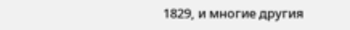1829, и многие другия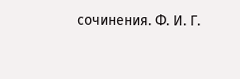сочинения. Ф. И. Г.